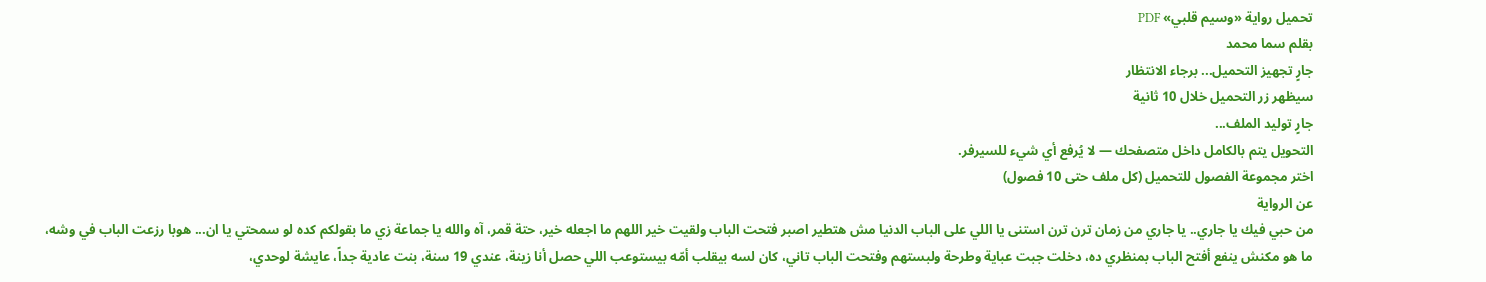تحميل رواية «وسيم قلبي» PDF
بقلم سما محمد
جارٍ تجهيز التحميل... برجاء الانتظار
سيظهر زر التحميل خلال 10 ثانية
جارٍ توليد الملف...
التحويل يتم بالكامل داخل متصفحك — لا يُرفع أي شيء للسيرفر.
اختر مجموعة الفصول للتحميل (كل ملف حتى 10 فصول)
عن الرواية
من حبي فيك يا جاري.. يا جاري من زمان ترن ترن استنى يا اللي على الباب الدنيا مش هتطير اصبر فتحت الباب ولقيت خير اللهم ما اجعله خير، حتة قمر، آه والله يا جماعة زي ما بقولكم كده لو سمحتي يا ان... هوبا رزعت الباب في وشه، ما هو مكنش ينفع أفتح الباب بمنظري ده، دخلت جبت عباية وطرحة ولبستهم وفتحت الباب تاني، كان لسه بيقلب أمّه بيستوعب اللي حصل أنا زينة، عندي 19 سنة، بنت عادية جداً، عايشة لوحدي،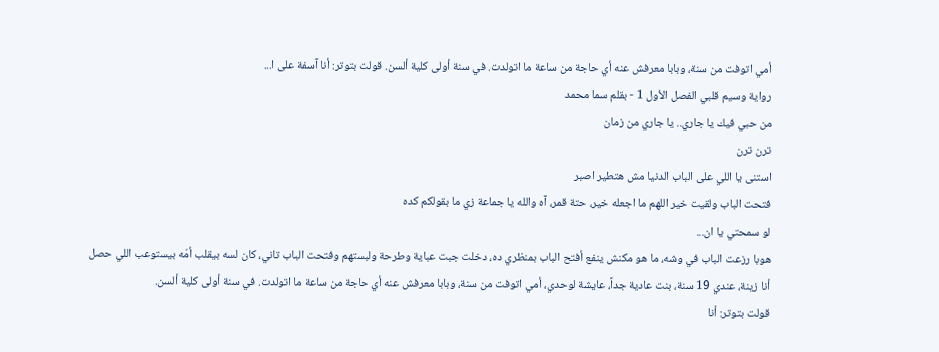أمي اتوفت من سنة، وبابا معرفش عنه أي حاجة من ساعة ما اتولدت. في سنة أولى كلية ألسن. قولت بتوتر: أنا آسفة على ا...
رواية وسيم قلبي الفصل الأول 1 - بقلم سما محمد
من حبي فيك يا جاري.. يا جاري من زمان
ترن ترن
استنى يا اللي على الباب الدنيا مش هتطير اصبر
فتحت الباب ولقيت خير اللهم ما اجعله خير، حتة قمر، آه والله يا جماعة زي ما بقولكم كده
لو سمحتي يا ان...
هوبا رزعت الباب في وشه، ما هو مكنش ينفع أفتح الباب بمنظري ده، دخلت جبت عباية وطرحة ولبستهم وفتحت الباب تاني، كان لسه بيقلب أمّه بيستوعب اللي حصل
أنا زينة، عندي 19 سنة، بنت عادية جداً، عايشة لوحدي، أمي اتوفت من سنة، وبابا معرفش عنه أي حاجة من ساعة ما اتولدت. في سنة أولى كلية ألسن.
قولت بتوتر: أنا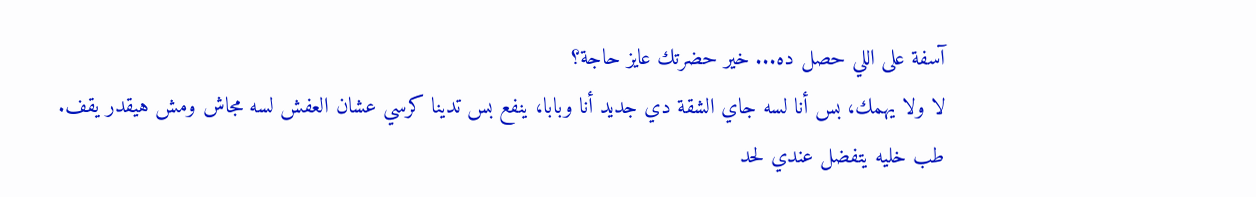آسفة على اللي حصل ده... خير حضرتك عايز حاجة؟
لا ولا يهمك، بس أنا لسه جاي الشقة دي جديد أنا وبابا، ينفع بس تدينا كرسي عشان العفش لسه مجاش ومش هيقدر يقف.
طب خليه يتفضل عندي لحد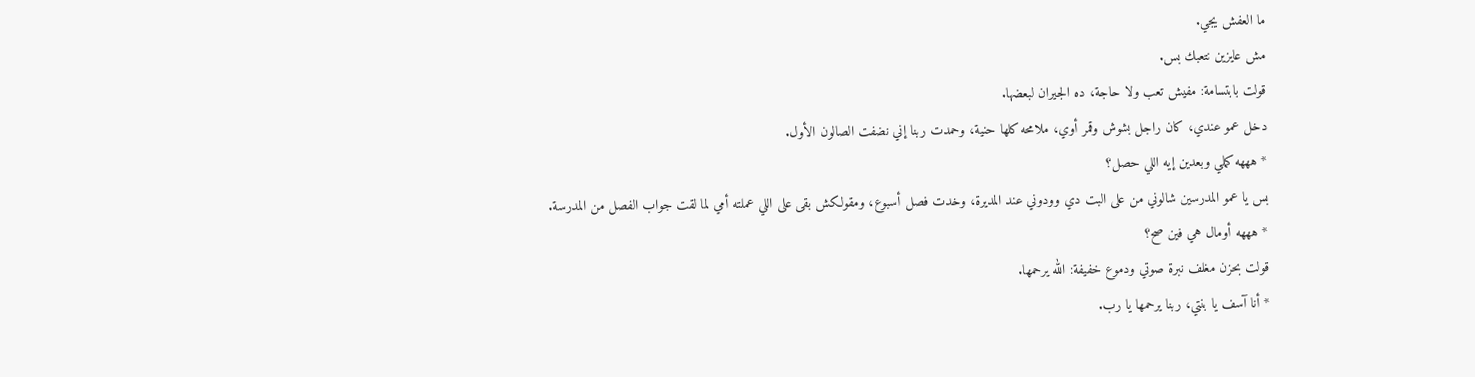ما العفش يجي.
مش عايزين نتعبك بس.
قولت بابتسامة: مفيش تعب ولا حاجة، ده الجيران لبعضها.
دخل عمو عندي، كان راجل بشوش وقمر أوي، ملامحه كلها حنية، وحمدت ربنا إني نضفت الصالون الأول.
* هههه كملي وبعدين إيه اللي حصل؟
بس يا عمو المدرسين شالوني من على البت دي وودوني عند المديرة، وخدت فصل أسبوع، ومقولكش بقى على اللي عملته أمي لما لقت جواب الفصل من المدرسة.
* هههه أومال هي فين صح؟
قولت بحزن مغلف نبرة صوتي ودموع خفيفة: الله يرحمها.
* أنا آسف يا بنتي، ربنا يرحمها يا رب.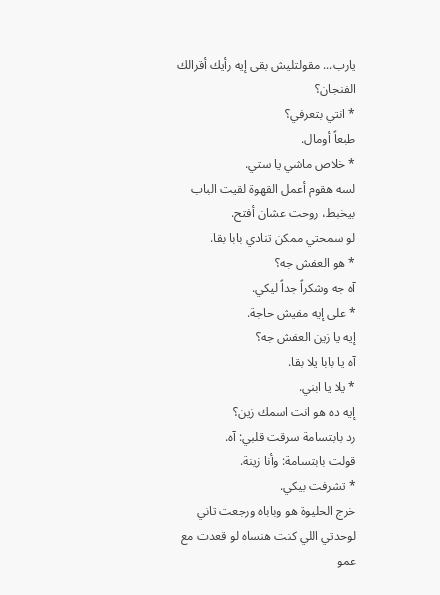يارب... مقولتليش بقى إيه رأيك أقرالك الفنجان؟
* انتي بتعرفي؟
طبعاً أومال.
* خلاص ماشي يا ستي.
لسه هقوم أعمل القهوة لقيت الباب بيخبط، روحت عشان أفتح.
لو سمحتي ممكن تنادي بابا بقا.
* هو العفش جه؟
آه جه وشكراً جداً ليكي.
* على إيه مفيش حاجة.
إيه يا زين العفش جه؟
آه يا بابا يلا بقا.
* يلا يا ابني.
إيه ده هو انت اسمك زين؟
رد بابتسامة سرقت قلبي: آه.
قولت بابتسامة: وأنا زينة.
* تشرفت بيكي.
خرج الحليوة هو وباباه ورجعت تاني لوحدتي اللي كنت هنساه لو قعدت مع عمو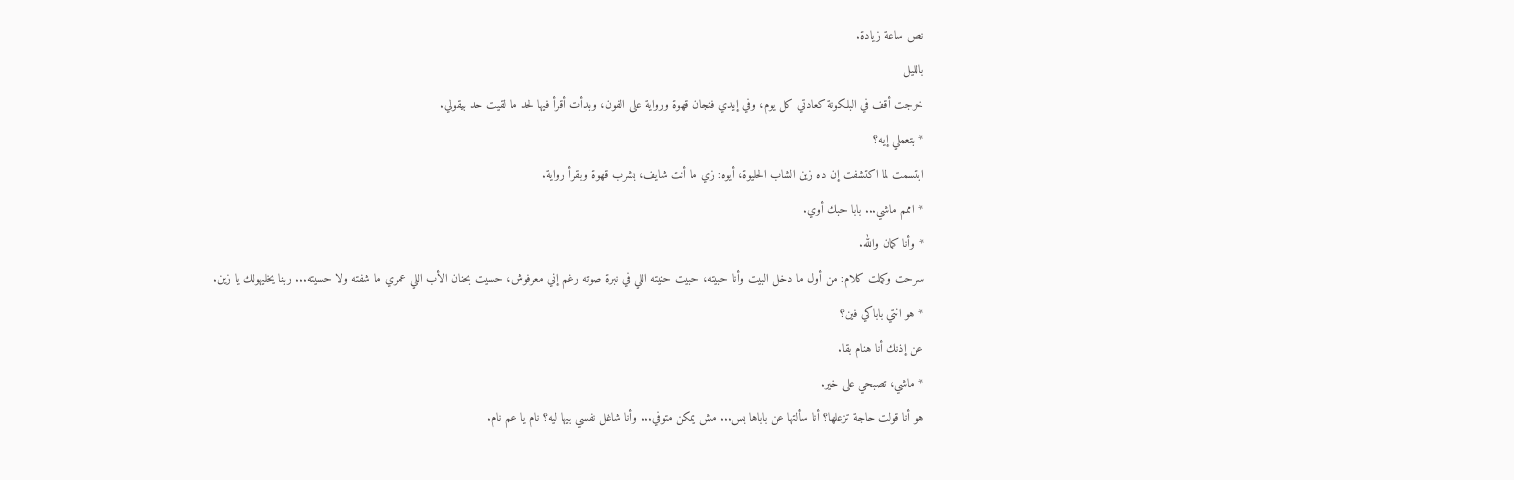نص ساعة زيادة.
بالليل
خرجت أقف في البلكونة كعادتي كل يوم، وفي إيدي فنجان قهوة ورواية على الفون، وبدأت أقرأ فيها لحد ما لقيت حد بيقولي.
* بتعملي إيه؟
ابتسمت لما اكتشفت إن ده زين الشاب الحليوة، أيوه: زي ما أنت شايف، بشرب قهوة وبقرأ رواية.
* اممم ماشي... بابا حبك أوي.
* وأنا كمان والله.
سرحت وكملت كلام: من أول ما دخل البيت وأنا حبيته، حبيت حنيته اللي في نبرة صوته رغم إني معرفوش، حسيت بحنان الأب اللي عمري ما شفته ولا حسيته... ربنا يخليهولك يا زين.
* هو انتي باباكي فين؟
عن إذنك أنا هنام بقا.
* ماشي، تصبحي على خير.
هو أنا قولت حاجة تزعلها؟ أنا سألتها عن باباها بس... مش يمكن متوفي... وأنا شاغل نفسي بيها ليه؟ نام يا عم نام.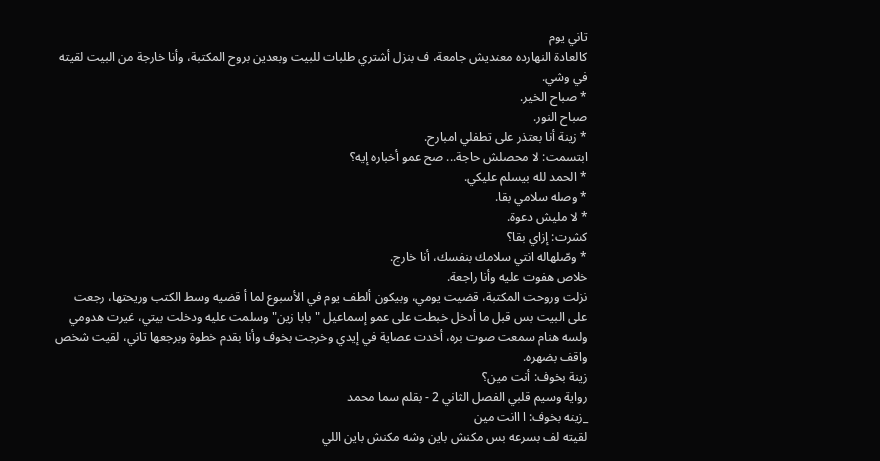تاني يوم
كالعادة النهارده معنديش جامعة، ف بنزل أشتري طلبات للبيت وبعدين بروح المكتبة، وأنا خارجة من البيت لقيته في وشي.
* صباح الخير.
صباح النور.
* زينة أنا بعتذر على تطفلي امبارح.
ابتسمت: لا محصلش حاجة... صح عمو أخباره إيه؟
* الحمد لله بيسلم عليكي.
* وصله سلامي بقا.
* لا مليش دعوة.
كشرت: إزاي بقا؟
* وصّلهاله انتي سلامك بنفسك، أنا خارج.
خلاص هفوت عليه وأنا راجعة.
نزلت وروحت المكتبة، قضيت يومي، وبيكون ألطف يوم في الأسبوع لما أ قضيه وسط الكتب وريحتها، رجعت على البيت بس قبل ما أدخل خبطت على عمو إسماعيل "بابا زين" وسلمت عليه ودخلت بيتي، غيرت هدومي ولسه هنام سمعت صوت بره، أخدت عصاية في إيدي وخرجت بخوف وأنا بقدم خطوة وبرجعها تاني، لقيت شخص واقف بضهره.
زينة بخوف: أنت مين؟
رواية وسيم قلبي الفصل الثاني 2 - بقلم سما محمد
_زينه بخوف: ا اانت مين
لقيته لف بسرعه بس مكنش باين وشه مكنش باين اللي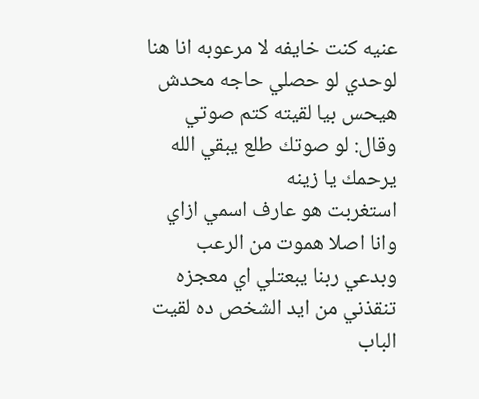عنيه كنت خايفه لا مرعوبه انا هنا لوحدي لو حصلي حاجه محدش هيحس بيا لقيته كتم صوتي وقال: لو صوتك طلع يبقي الله يرحمك يا زينه
استغربت هو عارف اسمي ازاي وانا اصلا هموت من الرعب وبدعي ربنا يبعتلي اي معجزه تنقذني من ايد الشخص ده لقيت الباب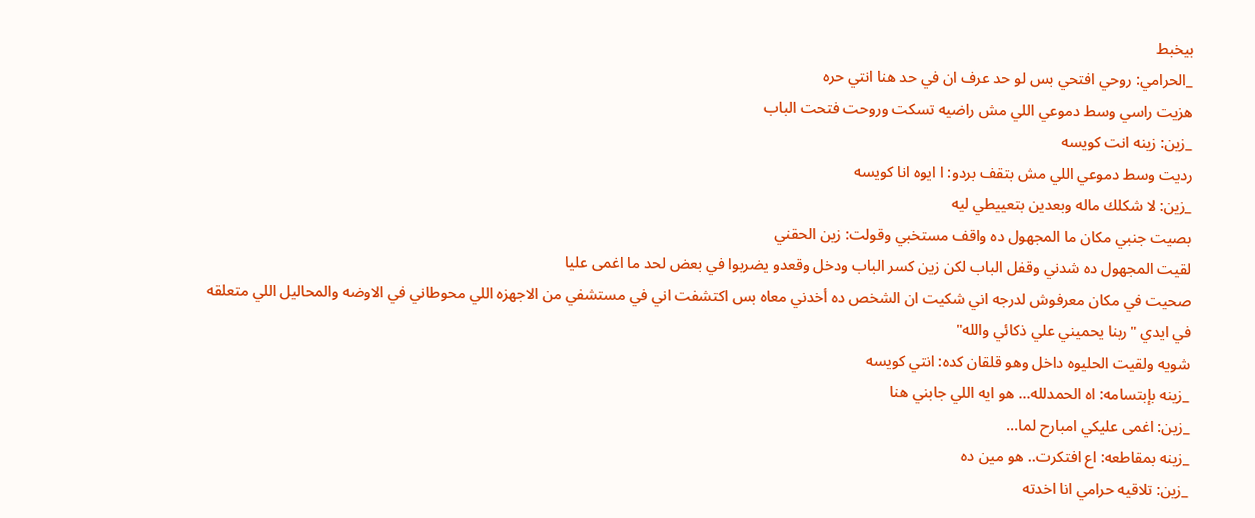بيخبط
_الحرامي: روحي افتحي بس لو حد عرف ان في حد هنا انتي حره
هزيت راسي وسط دموعي اللي مش راضيه تسكت وروحت فتحت الباب
_زين: زينه انت كويسه
رديت وسط دموعي اللي مش بتقف بردو: ا ايوه انا كويسه
_زين: لا شكلك ماله وبعدين بتعييطي ليه
بصيت جنبي مكان ما المجهول ده واقف مستخبي وقولت: زين الحقني
لقيت المجهول ده شدني وقفل الباب لكن زين كسر الباب ودخل وقعدو يضربوا في بعض لحد ما اغمى عليا
صحيت في مكان معرفوش لدرجه اني شكيت ان الشخص ده أخدني معاه بس اكتشفت اني في مستشفي من الاجهزه اللي محوطاني في الاوضه والمحاليل اللي متعلقه في ايدي "ربنا يحميني علي ذكائي والله"
شويه ولقيت الحليوه داخل وهو قلقان كده: انتي كويسه
_زينه بإبتسامه: اه الحمدلله... هو ايه اللي جابني هنا
_زين: اغمى عليكي امبارح لما...
_زينه بمقاطعه: اع افتكرت.. هو مين ده
_زين: تلاقيه حرامي انا اخدته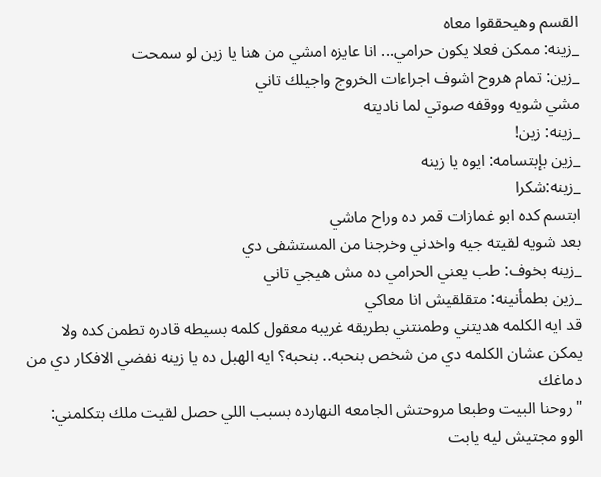القسم وهيحققوا معاه
_زينه: ممكن فعلا يكون حرامي... انا عايزه امشي من هنا يا زين لو سمحت
_زين: تمام هروح اشوف اجراءات الخروج واجيلك تاني
مشي شويه ووقفه صوتي لما ناديته
_زينه: زين!
_زين بإبتسامه: ايوه يا زينه
_زينه:شكرا
ابتسم كده ابو غمازات قمر ده وراح ماشي
بعد شويه لقيته جيه واخدني وخرجنا من المستشفى دي
_زينه بخوف: طب يعني الحرامي ده مش هيجي تاني
_زين بطمأنينه: متقلقيش انا معاكي
قد ايه الكلمه هديتني وطمنتني بطريقه غريبه معقول كلمه بسيطه قادره تطمن كده ولا يمكن عشان الكلمه دي من شخص بنحبه.. بنحبه؟ ايه الهبل ده يا زينه نفضي الافكار دي من دماغك
"روحنا البيت وطبعا مروحتش الجامعه النهارده بسبب اللي حصل لقيت ملك بتكلمني: الوو مجتيش ليه يابت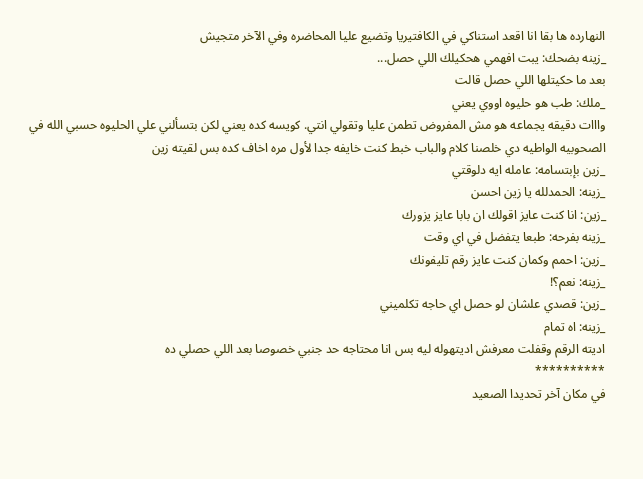النهارده ها بقا انا اقعد استناكي في الكافتيريا وتضيع عليا المحاضره وفي الآخر متجيش
_زينه بضحك: يبت افهمي هحكيلك اللي حصل...
بعد ما حكيتلها اللي حصل قالت
_ملك: طب هو حليوه اووي يعني
وااات دقيقه يجماعه هو مش المفروض تطمن عليا وتقولي انتي. كويسه كده يعني لكن بتسألني علي الحليوه حسبي الله في الصحوبيه الواطيه دي خلصنا كلام والباب خبط كنت خايفه جدا لأول مره اخاف كده بس لقيته زين
_زين بإبتسامه: عامله ايه دلوقتي
_زينه: الحمدلله يا زين احسن
_زين: انا كنت عايز اقولك ان بابا عايز يزورك
_زينه بفرحه: طبعا يتفضل في اي وقت
_زين: احمم وكمان كنت عايز رقم تليفونك
_زينه: نعم؟!
_زين: قصدي علشان لو حصل اي حاجه تكلميني
_زينه: اه تمام
اديته الرقم وقفلت معرفش اديتهوله ليه بس انا محتاجه حد جنبي خصوصا بعد اللي حصلي ده
**********
في مكان آخر تحديدا الصعيد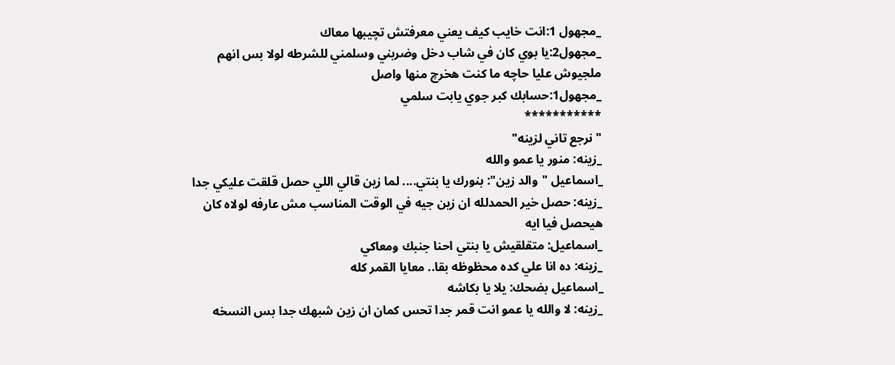_مجهول 1:انت خايب كيف يعني معرفتش تچيبها معاك
_مجهول2:يا بوي كان في شاب دخل وضربني وسلمني للشرطه لولا بس انهم ملجيوش عليا حاچه ما كنت هخرچ منها واصل
_مجهول1:حسابك كبر جوي يابت سلمي
***********
" نرجع تاني لزينه"
_زينه: منور يا عمو والله
_اسماعيل "والد زين": بنورك يا بنتي.... لما زين قالي اللي حصل قلقت عليكي جدا
_زينه: حصل خير الحمدلله ان زين جيه في الوقت المناسب مش عارفه لولاه كان هيحصل فيا ايه
_اسماعيل: متقلقيش يا بنتي احنا جنبك ومعاكي
_زينه: ده انا علي كده محظوظه بقا.. معايا القمر كله
_اسماعيل بضحك: يلا يا بكاشه
_زينه: لا والله يا عمو انت قمر جدا تحس كمان ان زين شبهك جدا بس النسخه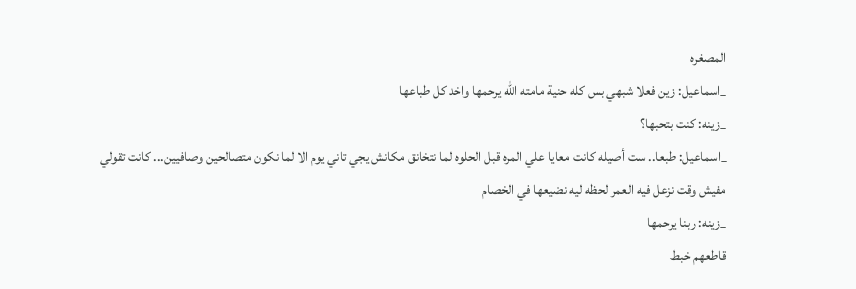المصغره
_اسماعيل: زين فعلا شبهي بس كله حنية مامته الله يرحمها واخد كل طباعها
_زينه: كنت بتحبها؟
_اسماعيل: طبعا.. ست أصيله كانت معايا علي المره قبل الحلوه لما نتخانق مكانش يجي تاني يوم الا لما نكون متصالحين وصافيين... كانت تقولي مفيش وقت نزعل فيه العمر لحظه ليه نضيعها في الخصام
_زينه: ربنا يرحمها
قاطعهم خبط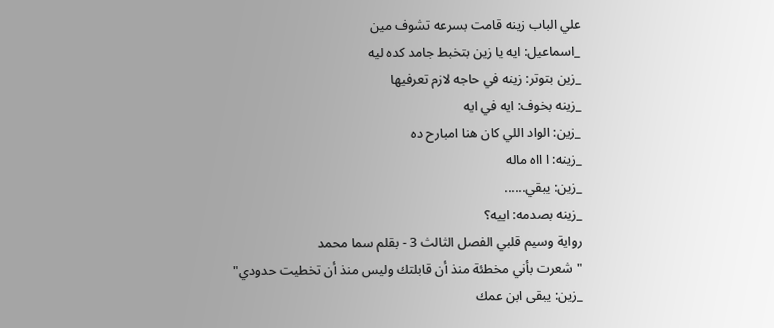علي الباب زينه قامت بسرعه تشوف مين
_اسماعيل: ايه يا زين بتخبط جامد كده ليه
_زين بتوتر: زينه في حاجه لازم تعرفيها
_زينه بخوف: ايه في ايه
_زين: الواد اللي كان هنا امبارح ده
_زينه: ا ااه ماله
_زين: يبقي......
_زينه بصدمه: اييه؟
رواية وسيم قلبي الفصل الثالث 3 - بقلم سما محمد
"شعرت بأني مخطئة منذ أن قابلتك وليس منذ أن تخطيت حدودي"
_زين: يبقى ابن عمك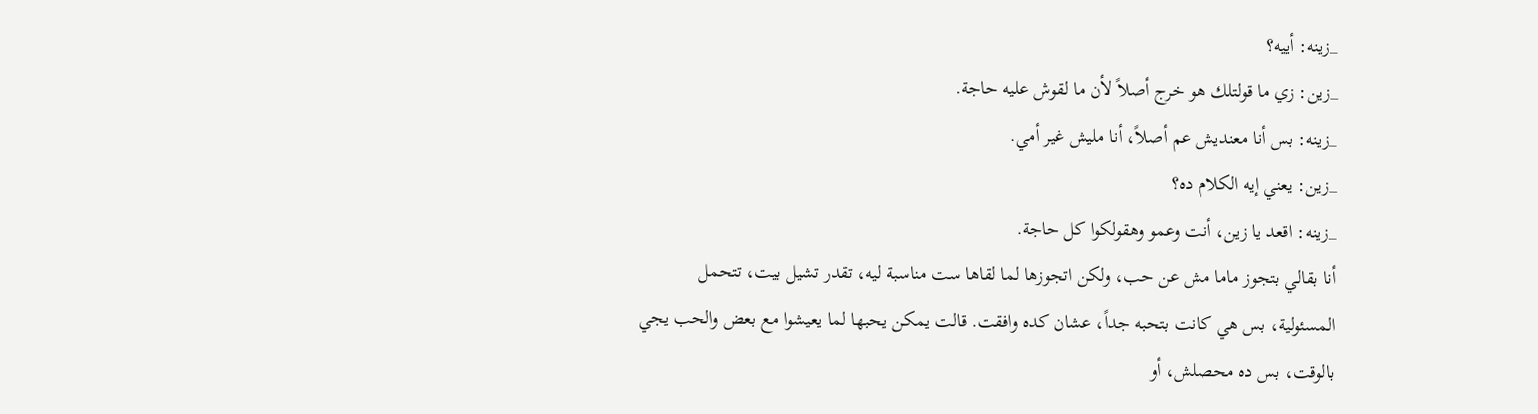_زينه: أييه؟
_زين: زي ما قولتلك هو خرج أصلاً لأن ما لقوش عليه حاجة.
_زينه: بس أنا معنديش عم أصلاً، أنا مليش غير أمي.
_زين: يعني إيه الكلام ده؟
_زينه: اقعد يا زين، أنت وعمو وهقولكوا كل حاجة.
أنا بقالي بتجوز ماما مش عن حب، ولكن اتجوزها لما لقاها ست مناسبة ليه، تقدر تشيل بيت، تتحمل المسئولية، بس هي كانت بتحبه جداً، عشان كده وافقت. قالت يمكن يحبها لما يعيشوا مع بعض والحب يجي بالوقت، بس ده محصلش، أو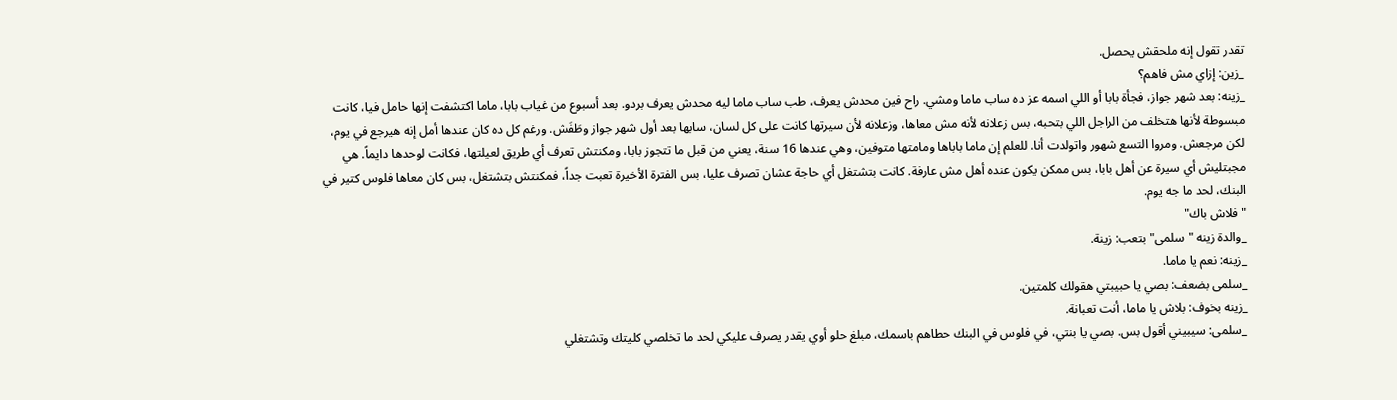تقدر تقول إنه ملحقش يحصل.
_زين: إزاي مش فاهم؟
_زينه: بعد شهر جواز، فجأة بابا أو اللي اسمه عز ده ساب ماما ومشي. راح فين محدش يعرف، طب ساب ماما ليه محدش يعرف بردو. بعد أسبوع من غياب بابا، ماما اكتشفت إنها حامل فيا، كانت مبسوطة لأنها هتخلف من الراجل اللي بتحبه، بس زعلانه لأنه مش معاها، وزعلانه لأن سيرتها كانت على كل لسان، سابها بعد أول شهر جواز وطَفَش. ورغم كل ده كان عندها أمل إنه هيرجع في يوم، لكن مرجعش. ومروا التسع شهور واتولدت أنا. للعلم إن ماما باباها ومامتها متوفين، وهي عندها 16 سنة، يعني من قبل ما تتجوز بابا، ومكنتش تعرف أي طريق لعيلتها، فكانت لوحدها دايماً. هي مجبتليش أي سيرة عن أهل بابا، بس ممكن يكون عنده أهل مش عارفة. كانت بتشتغل أي حاجة عشان تصرف عليا، بس الفترة الأخيرة تعبت جداً، فمكنتش بتشتغل، بس كان معاها فلوس كتير في البنك، لحد ما جه يوم.
"فلاش باك"
_والدة زينه "سلمى" بتعب: زينة.
_زينه: نعم يا ماما.
_سلمى بضعف: بصي يا حبيبتي هقولك كلمتين.
_زينه بخوف: بلاش يا ماما، أنت تعبانة.
_سلمى: سيبيني أقول بس. بصي يا بنتي، في فلوس في البنك حطاهم باسمك، مبلغ حلو أوي يقدر يصرف عليكي لحد ما تخلصي كليتك وتشتغلي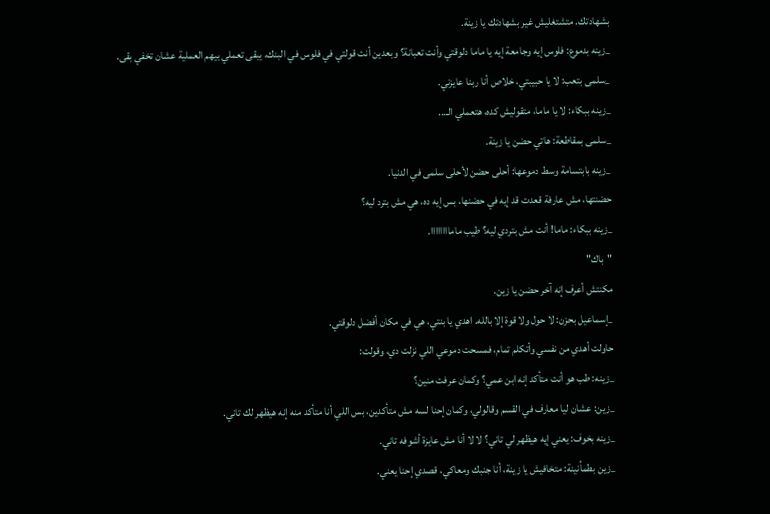بشهادتك. متشتغليش غير بشهادتك يا زينة.
_زينه بدموع: فلوس إيه وجامعة إيه يا ماما دلوقتي وأنت تعبانة؟ وبعدين أنت قولتي في فلوس في البنك، يبقى تعملي بيهم العملية عشان تخفي بقى.
_سلمى بتعب: لا يا حبيبتي، خلاص أنا ربنا عايزني.
_زينه ببكاء: لا يا ماما، متقوليش كده، هتعملي الـ...
_سلمى بمقاطعة: هاتي حضن يا زينة.
_زينه بابتسامة وسط دموعها: أحلى حضن لأحلى سلمى في الدنيا.
حضنتها، مش عارفة قعدت قد إيه في حضنها، بس إيه ده، هي مش بترد ليه؟
_زينه ببكاء: ماما! أنت مش بتردي ليه؟ طيب ماماااااااا.
"باك"
مكنتش أعرف إنه آخر حضن يا زين.
_إسماعيل بحزن: لا حول ولا قوة إلا بالله. اهدي يا بنتي، هي في مكان أفضل دلوقتي.
حاولت أهدي من نفسي وأتكلم تمام، فمسحت دموعي اللي نزلت دي، وقولت:
_زينه: طب هو أنت متأكد إنه ابن عمي؟ وكمان عرفت منين؟
_زين: عشان ليا معارف في القسم وقالولي، وكمان إحنا لسه مش متأكدين، بس اللي أنا متأكد منه إنه هيظهر لك تاني.
_زينه بخوف: يعني إيه هيظهر لي تاني؟ لا لا أنا مش عايزة أشوفه تاني.
_زين بطمأنينة: متخافيش يا زينة، أنا جنبك ومعاكي، قصدي إحنا يعني.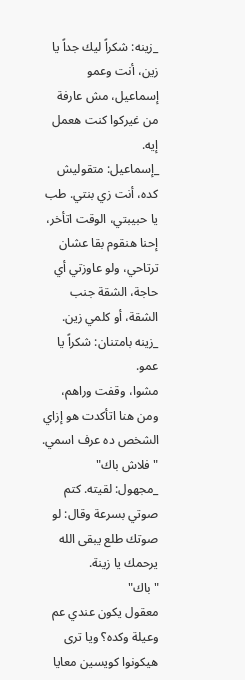_زينه: شكراً ليك جداً يا زين، أنت وعمو إسماعيل، مش عارفة من غيركوا كنت هعمل إيه.
_إسماعيل: متقوليش كده، أنت زي بنتي. طب يا حبيبتي، الوقت اتأخر، إحنا هنقوم بقا عشان ترتاحي، ولو عاوزتي أي حاجة، الشقة جنب الشقة، أو كلمي زين.
_زينه بامتنان: شكراً يا عمو.
مشوا، وقفت وراهم، ومن هنا اتأكدت هو إزاي الشخص ده عرف اسمي.
"فلاش باك"
_مجهول: لقيته. كتم صوتي بسرعة وقال: لو صوتك طلع يبقى الله يرحمك يا زينة.
"باك"
معقول يكون عندي عم وعيلة وكده؟ ويا ترى هيكونوا كويسين معايا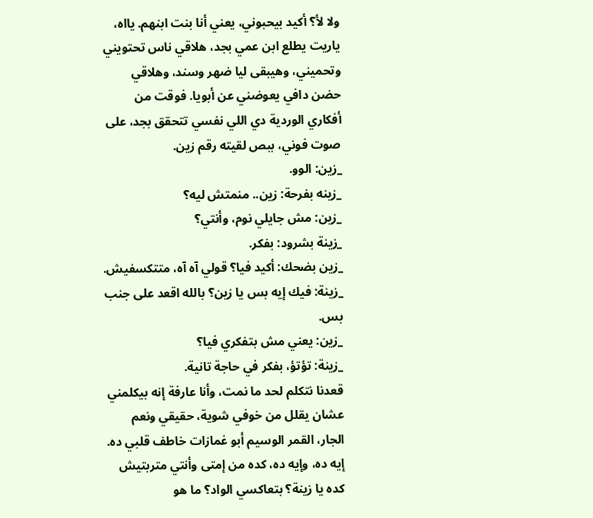ولا لأ؟ أكيد بيحبوني، يعني أنا بنت ابنهم. يااه، ياريت يطلع ابن عمي بجد، هلاقي ناس تحتويني وتحميني، وهيبقى ليا ضهر وسند، وهلاقي حضن دافي يعوضني عن أبويا. فوقت من أفكاري الوردية دي اللي نفسي تتحقق بجد، على صوت فوني، ببص لقيته رقم زين.
_زين: الوو.
_زينه بفرحة: زين.. منمتش ليه؟
_زين: مش جايلي نوم، وأنتي؟
_زينة بشرود: بفكر.
_زين بضحك: أكيد فيا؟ قولي آه آه، متتكسفيش.
_زينة: فيك إيه بس يا زين؟ بالله اقعد على جنب بس.
_زين: يعني مش بتفكري فيا؟
_زينة: تؤتؤ، بفكر في حاجة تانية.
قعدنا نتكلم لحد ما نمت، وأنا عارفة إنه بيكلمني عشان يقلل من خوفي شوية، حقيقي ونعم الجار، القمر الوسيم أبو غمازات خاطف قلبي ده. إيه ده، وإيه ده، كده من إمتى وأنتي متربتيش كده يا زينة؟ بتعاكسي الواد؟ ما هو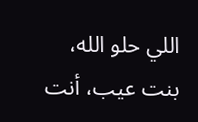اللي حلو الله، بنت عيب، أنت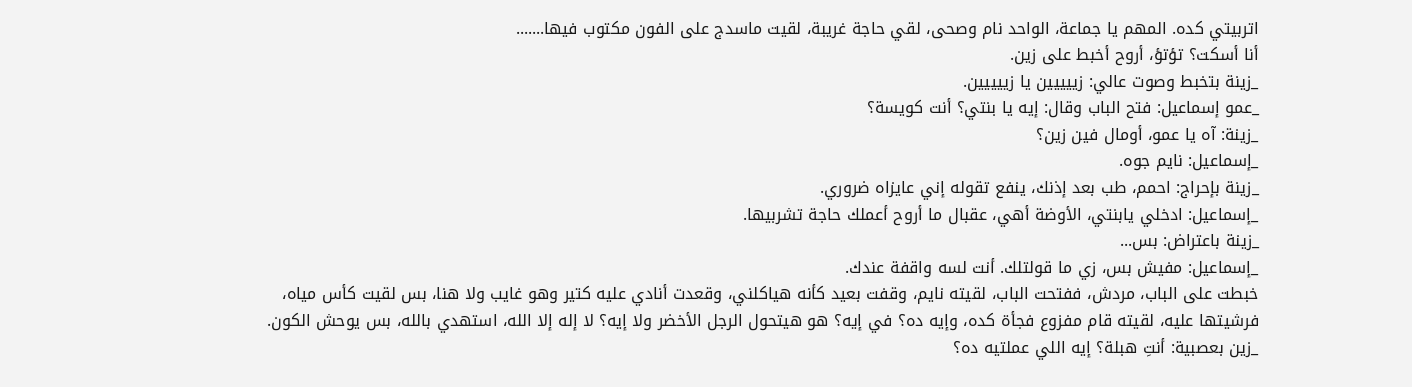اتربيتي كده. المهم يا جماعة، الواحد نام وصحى، لقي حاجة غريبة، لقيت ماسدج على الفون مكتوب فيها.......
أنا أسكت؟ تؤتؤ، أروح أخبط على زين.
_زينة بتخبط وصوت عالي: زييييين يا زييييين.
_عمو إسماعيل: فتح الباب وقال: إيه يا بنتي؟ أنت كويسة؟
_زينة: آه يا عمو، أومال فين زين؟
_إسماعيل: نايم جوه.
_زينة بإحراج: احمم، طب بعد إذنك، ينفع تقوله إني عايزاه ضروري.
_إسماعيل: ادخلي يابنتي، الأوضة أهي، عقبال ما أروح أعملك حاجة تشربيها.
_زينة باعتراض: بس...
_إسماعيل: مفيش بس، زي ما قولتلك. أنت لسه واقفة عندك.
خبطت على الباب، مردش، ففتحت الباب، لقيته نايم، وقفت بعيد كأنه هياكلني، وقعدت أنادي عليه كتير وهو غايب ولا هنا، بس لقيت كأس مياه، فرشيتها عليه، لقيته قام مفزوع فجأة كده، وإيه ده؟ في إيه؟ هو هيتحول الرجل الأخضر ولا إيه؟ لا إله إلا الله، استهدي بالله، بس يوحش الكون.
_زين بعصبية: أنتِ هبلة؟ إيه اللي عملتيه ده؟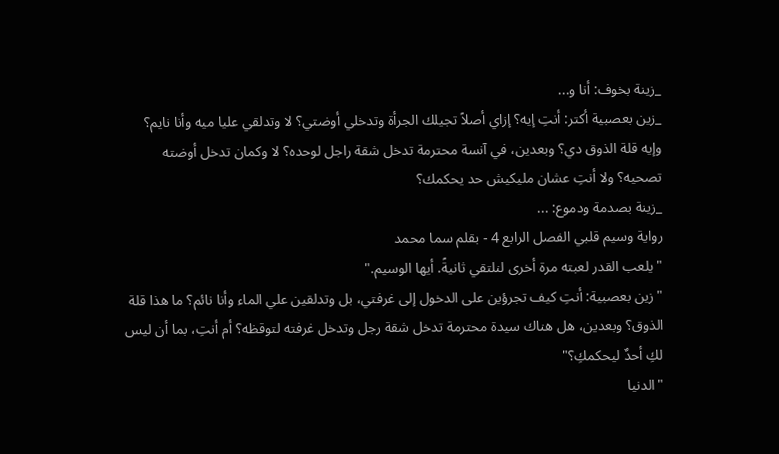_زينة بخوف: أنا و...
_زين بعصبية أكتر: أنتِ إيه؟ إزاي أصلاً تجيلك الجرأة وتدخلي أوضتي؟ لا وتدلقي عليا ميه وأنا نايم؟ وإيه قلة الذوق دي؟ وبعدين، في آنسة محترمة تدخل شقة راجل لوحده؟ لا وكمان تدخل أوضته تصحيه؟ ولا أنتِ عشان مليكيش حد يحكمك؟
_زينة بصدمة ودموع: ...
رواية وسيم قلبي الفصل الرابع 4 - بقلم سما محمد
"يلعب القدر لعبته مرة أخرى لنلتقي ثانيةً. أيها الوسيم."
"زين بعصبية: أنتِ كيف تجرؤين على الدخول إلى غرفتي، بل وتدلقين علي الماء وأنا نائم؟ ما هذا قلة الذوق؟ وبعدين، هل هناك سيدة محترمة تدخل شقة رجل وتدخل غرفته لتوقظه؟ أم أنتِ، بما أن ليس لكِ أحدٌ ليحكمكِ؟"
"الدنيا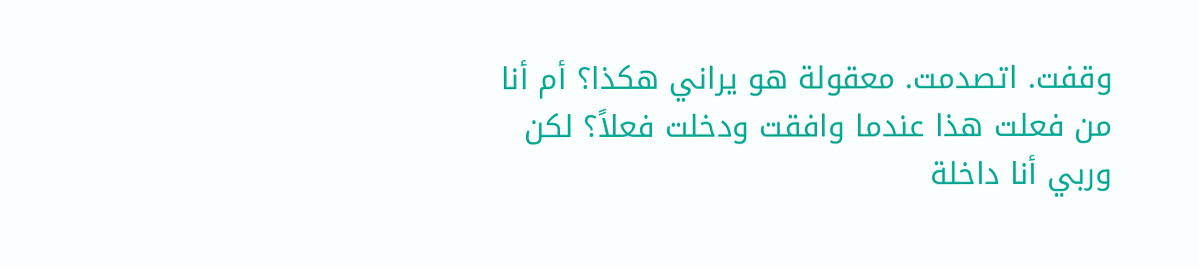وقفت. اتصدمت. معقولة هو يراني هكذا؟ أم أنا من فعلت هذا عندما وافقت ودخلت فعلاً؟ لكن وربي أنا داخلة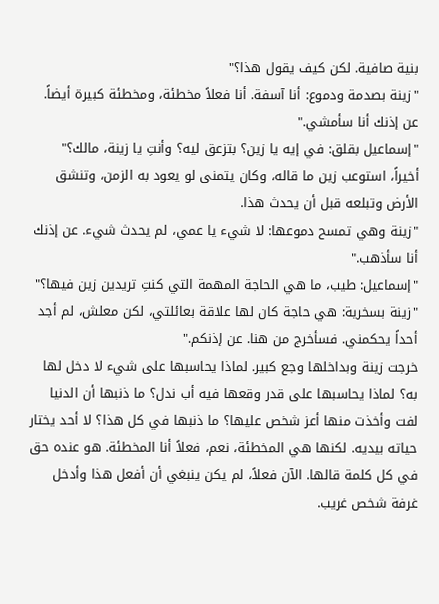بنية صافية. لكن كيف يقول هذا؟"
"زينة بصدمة ودموع: أنا آسفة. أنا فعلاً مخطئة، ومخطئة كبيرة أيضاً. عن إذنك أنا سأمشي."
"إسماعيل بقلق: في إيه يا زين؟ بتزعق ليه؟ وأنتِ يا زينة، مالك؟"
أخيراً، استوعب زين ما قاله، وكان يتمنى لو يعود به الزمن، وتنشق الأرض وتبلعه قبل أن يحدث هذا.
"زينة وهي تمسح دموعها: لا شيء يا عمي، لم يحدث شيء. عن إذنك أنا سأذهب."
"إسماعيل: طيب، ما هي الحاجة المهمة التي كنتِ تريدين زين فيها؟"
"زينة بسخرية: هي حاجة كان لها علاقة بعائلتي، لكن معلش، لم أجد أحداً يحكمني. فسأخرج من هنا. عن إذنكم."
خرجت زينة وبداخلها وجع كبير. لماذا يحاسبها على شيء لا دخل لها به؟ لماذا يحاسبها على قدر وقعها فيه أب ندل؟ ما ذنبها أن الدنيا لفت وأخذت منها أعز شخص عليها؟ ما ذنبها في كل هذا؟ لا أحد يختار حياته بيديه. لكنها هي المخطئة، نعم، فعلاً أنا المخطئة. هو عنده حق في كل كلمة قالها. الآن فعلاً، لم يكن ينبغي أن أفعل هذا وأدخل غرفة شخص غريب.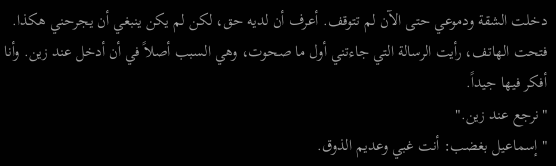دخلت الشقة ودموعي حتى الآن لم تتوقف. أعرف أن لديه حق، لكن لم يكن ينبغي أن يجرحني هكذا.
فتحت الهاتف، رأيت الرسالة التي جاءتني أول ما صحوت، وهي السبب أصلاً في أن أدخل عند زين. وأنا أفكر فيها جيداً.
"نرجع عند زين."
"إسماعيل بغضب: أنت غبي وعديم الذوق.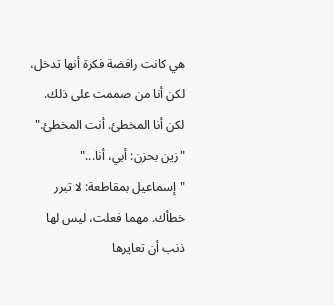هي كانت رافضة فكرة أنها تدخل، لكن أنا من صممت على ذلك. لكن أنا المخطئ. أنت المخطئ."
"زين بحزن: أبي، أنا..."
"إسماعيل بمقاطعة: لا تبرر خطأك. مهما فعلت، ليس لها ذنب أن تعايرها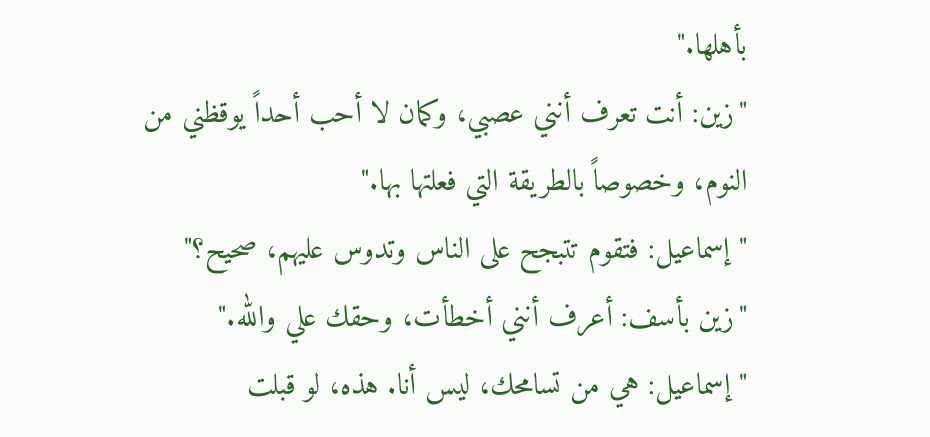بأهلها."
"زين: أنت تعرف أنني عصبي، وكمان لا أحب أحداً يوقظني من النوم، وخصوصاً بالطريقة التي فعلتها بها."
"إسماعيل: فتقوم تتبجح على الناس وتدوس عليهم، صحيح؟"
"زين بأسف: أعرف أنني أخطأت، وحقك علي والله."
"إسماعيل: هي من تسامحك، ليس أنا. هذه، لو قبلت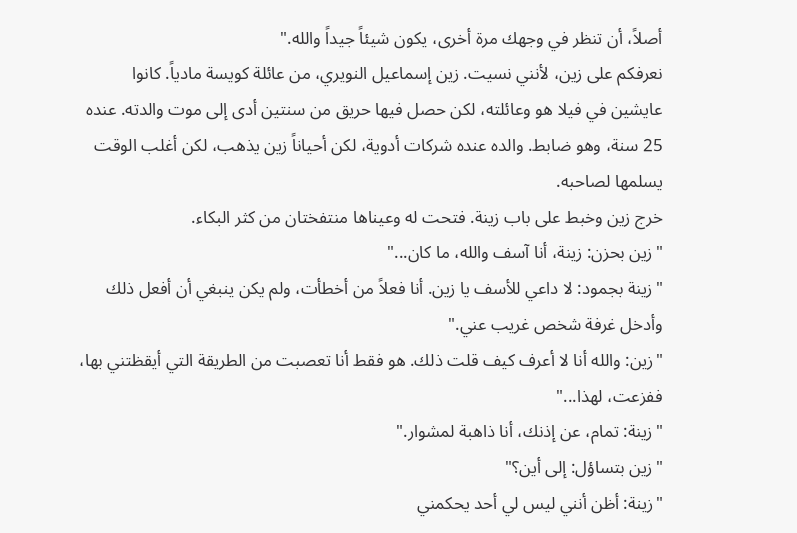أصلاً، أن تنظر في وجهك مرة أخرى، يكون شيئاً جيداً والله."
نعرفكم على زين، لأنني نسيت. زين إسماعيل النويري، من عائلة كويسة مادياً. كانوا عايشين في فيلا هو وعائلته، لكن حصل فيها حريق من سنتين أدى إلى موت والدته. عنده 25 سنة، وهو ضابط. والده عنده شركات أدوية، لكن أحياناً زين يذهب، لكن أغلب الوقت يسلمها لصاحبه.
خرج زين وخبط على باب زينة. فتحت له وعيناها منتفختان من كثر البكاء.
"زين بحزن: زينة، أنا آسف والله، ما كان..."
"زينة بجمود: لا داعي للأسف يا زين. أنا فعلاً من أخطأت، ولم يكن ينبغي أن أفعل ذلك وأدخل غرفة شخص غريب عني."
"زين: والله أنا لا أعرف كيف قلت ذلك. هو فقط أنا تعصبت من الطريقة التي أيقظتني بها، ففزعت، لهذا..."
"زينة: تمام، عن إذنك، أنا ذاهبة لمشوار."
"زين بتساؤل: إلى أين؟"
"زينة: أظن أنني ليس لي أحد يحكمني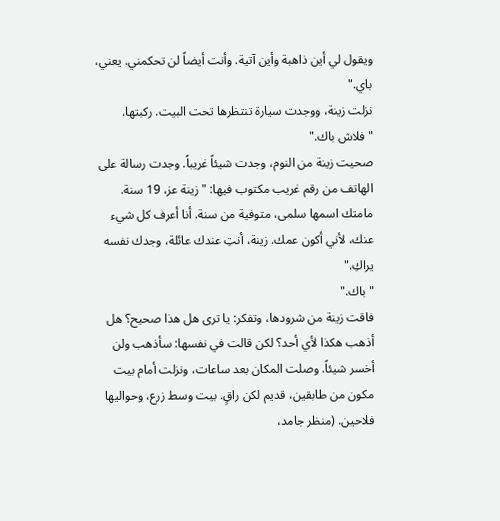ويقول لي أين ذاهبة وأين آتية. وأنت أيضاً لن تحكمني. يعني، باي."
نزلت زينة، ووجدت سيارة تنتظرها تحت البيت. ركبتها.
"فلاش باك."
صحيت زينة من النوم، وجدت شيئاً غريباً. وجدت رسالة على الهاتف من رقم غريب مكتوب فيها: "زينة عز، 19 سنة. مامتك اسمها سلمى، متوفية من سنة. أنا أعرف كل شيء عنك، لأني أكون عمك. زينة، أنتِ عندك عائلة، وجدك نفسه يراكِ."
"باك."
فاقت زينة من شرودها، وتفكر: يا ترى هل هذا صحيح؟ هل أذهب هكذا لأي أحد؟ لكن قالت في نفسها: سأذهب ولن أخسر شيئاً. وصلت المكان بعد ساعات، ونزلت أمام بيت مكون من طابقين، قديم لكن راقٍ. بيت وسط زرع، وحواليها فلاحين. (منظر جامد،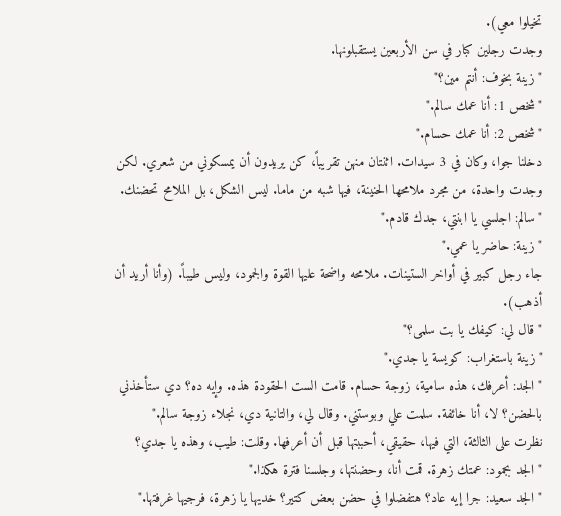تخيلوا معي).
وجدت رجلين كبار في سن الأربعين يستقبلونها.
"زينة بخوف: أنتم مين؟"
"شخص 1: أنا عمك سالم."
"شخص 2: أنا عمك حسام."
دخلنا جوا، وكان في 3 سيدات. اثنتان منهن تقريباً، كن يريدون أن يمسكوني من شعري. لكن وجدت واحدة، من مجرد ملامحها الحنينة، فيها شبه من ماما. ليس الشكل، بل الملامح تحضنك.
"سالم: اجلسي يا ابنتي، جدك قادم."
"زينة: حاضر يا عمي."
جاء رجل كبير في أواخر الستينات. ملامحه واضحة عليها القوة والجمود، وليس طيباً. (وأنا أريد أن أذهب).
"قال لي: كيفك يا بت سلمى؟"
"زينة باستغراب: كويسة يا جدي."
"الجد: أعرفك، هذه سامية، زوجة حسام. قامت الست الحقودة هذه. وإيه ده؟ دي ستأخذني بالحضن؟ لا، أنا خائفة. سلمت علي وبوستني. وقال لي، والتانية دي، نجلاء زوجة سالم."
نظرت على الثالثة، التي فيها، حقيقي، أحببتها قبل أن أعرفها. وقلت: طيب، وهذه يا جدي؟
"الجد بجمود: عمتك زهرة. قمت أنا، وحضنتها، وجلسنا فترة هكذا."
"الجد سعيد: جرا إيه عاد؟ هتفضلوا في حضن بعض كتير؟ خديها يا زهرة، فرجيها غرفتها."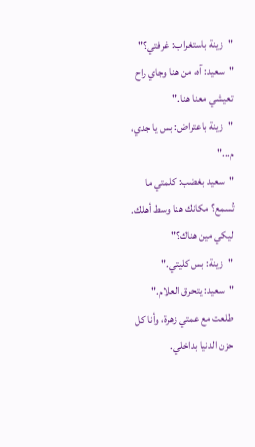"زينة باستغراب: غرفتي؟"
"سعيد: آه، من هنا وجاي راح تعيشي معنا هنا."
"زينة باعتراض: بس يا جدي، م..."
"سعيد بغضب: كلمتي ما تُسمع؟ مكانك هنا وسط أهلك. ليكي مين هناك؟"
"زينة: بس كليتي."
"سعيد: يتحرق العلام."
طلعت مع عمتي زهرة، وأنا كل حزن الدنيا بداخلي.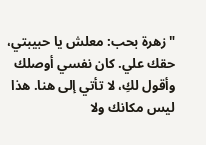"زهرة بحب: معلش يا حبيبتي، حقك علي. كان نفسي أوصلك وأقول لكِ، لا تأتي إلى هنا. هذا ليس مكانك ولا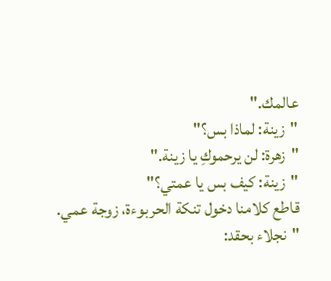عالمك."
"زينة: لماذا بس؟"
"زهرة: لن يرحموكِ يا زينة."
"زينة: كيف بس يا عمتي؟"
قاطع كلامنا دخول تنكة الحربوءة، زوجة عمي.
"نجلاء بحقد: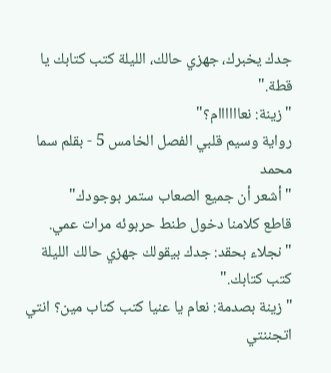جدك يخبرك، جهزي حالك، الليلة كتب كتابك يا قطة."
"زينة: نعاااااام؟"
رواية وسيم قلبي الفصل الخامس 5 - بقلم سما محمد
"أشعر أن جميع الصعاب ستمر بوجودك"
قاطع كلامنا دخول طنط حربوئه مرات عمي.
"نجلاء بحقد: جدك بيقولك جهزي حالك الليلة كتب كتابك."
"زينة بصدمة: نعام يا عنيا كتب كتاب مين؟ انتي اتجننتي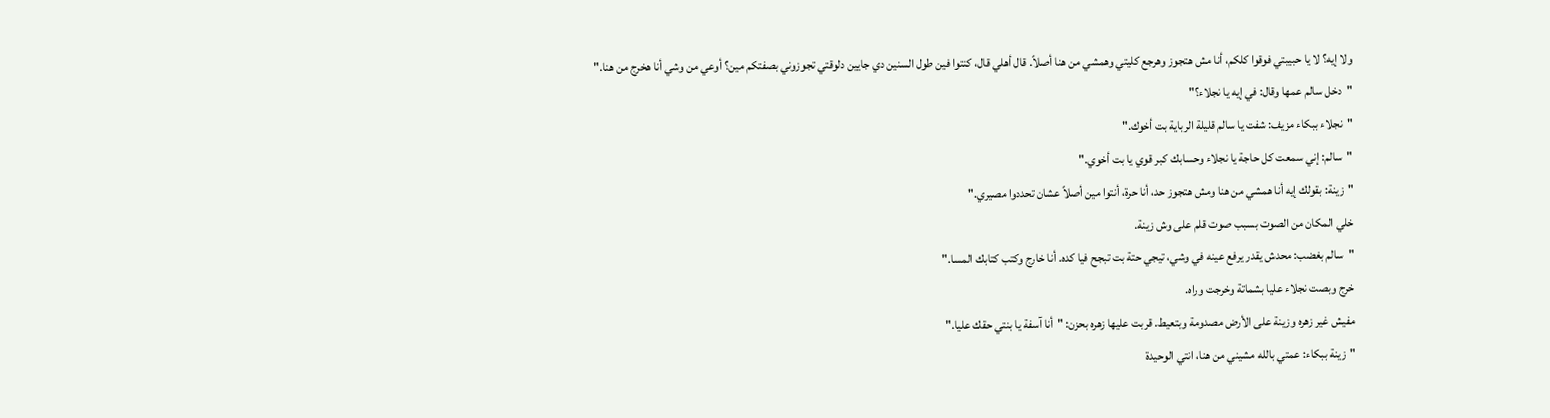ولا إيه؟ لا يا حبيبتي فوقوا كلكم، أنا مش هتجوز وهرجع كليتي وهمشي من هنا أصلاً. قال أهلي قال، كنتوا فين طول السنين دي جايين دلوقتي تجوزوني بصفتكم مين؟ أوعي من وشي أنا هخرج من هنا."
"دخل سالم عمها وقال: في إيه يا نجلاء؟"
"نجلاء ببكاء مزيف: شفت يا سالم قليلة الرباية بت أخوك."
"سالم: إني سمعت كل حاجة يا نجلاء وحسابك كبر قوي يا بت أخوي."
"زينة: بقولك إيه أنا همشي من هنا ومش هتجوز حد، أنا حرة، أنتوا مين أصلاً عشان تحددوا مصيري."
خلي المكان من الصوت بسبب صوت قلم على وش زينة.
"سالم بغضب: محدش يقدر يرفع عينه في وشي، تيجي حتة بت تبجح فيا كده. أنا خارج وكتب كتابك المسا."
خرج وبصت نجلاء عليا بشماتة وخرجت وراه.
مفيش غير زهره وزينة على الأرض مصدومة وبتعيط. قربت عليها زهره بحزن: "أنا آسفة يا بنتي حقك عليا."
"زينة ببكاء: عمتي بالله مشيني من هنا، انتي الوحيدة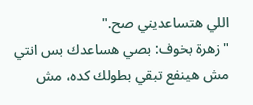اللي هتساعديني صح."
"زهرة بخوف: بصي هساعدك بس انتي مش هينفع تبقي بطولك كده، مش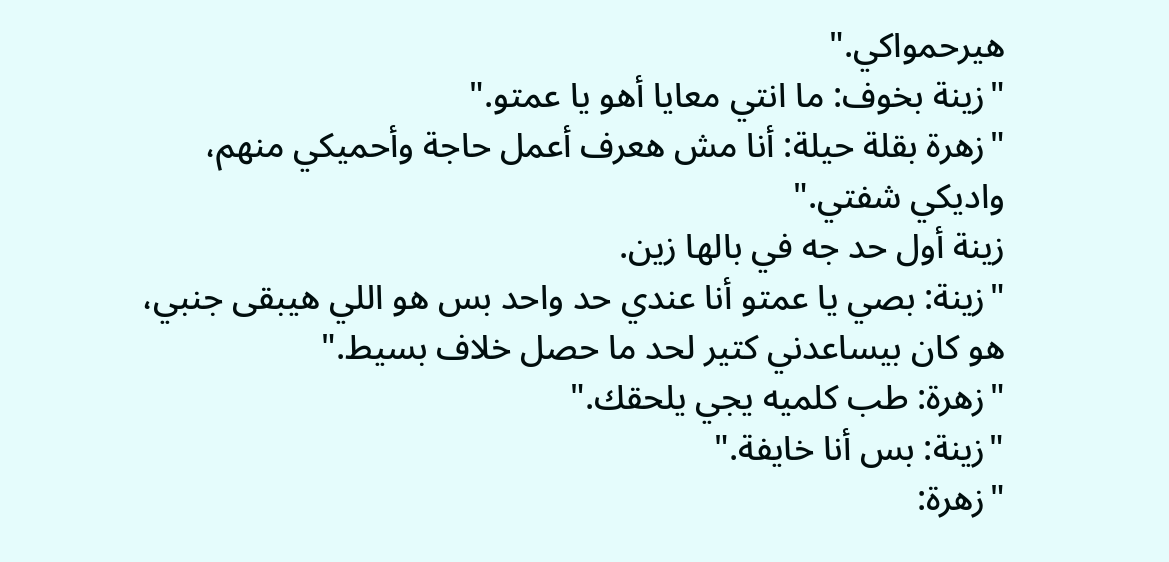هيرحمواكي."
"زينة بخوف: ما انتي معايا أهو يا عمتو."
"زهرة بقلة حيلة: أنا مش هعرف أعمل حاجة وأحميكي منهم، واديكي شفتي."
زينة أول حد جه في بالها زين.
"زينة: بصي يا عمتو أنا عندي حد واحد بس هو اللي هيبقى جنبي، هو كان بيساعدني كتير لحد ما حصل خلاف بسيط."
"زهرة: طب كلميه يجي يلحقك."
"زينة: بس أنا خايفة."
"زهرة: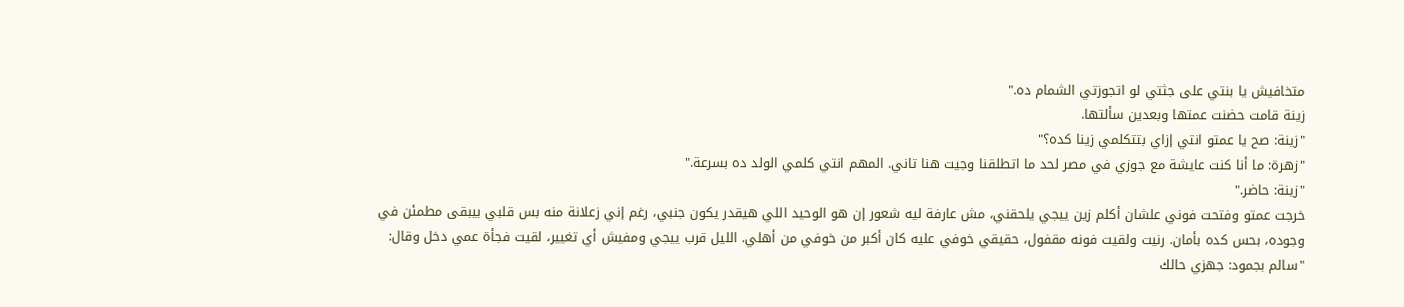متخافيش يا بنتي على جثتي لو اتجوزتي الشمام ده."
زينة قامت حضنت عمتها وبعدين سألتها.
"زينة: صح يا عمتو انتي إزاي بتتكلمي زينا كده؟"
"زهرة: ما أنا كنت عايشة مع جوزي في مصر لحد ما اتطلقنا وجيت هنا تاني. المهم انتي كلمي الولد ده بسرعة."
"زينة: حاضر."
خرجت عمتو وفتحت فوني علشان أكلم زين ييجي يلحقني، مش عارفة ليه شعور إن هو الوحيد اللي هيقدر يكون جنبي، رغم إني زعلانة منه بس قلبي بيبقى مطمئن في وجوده، بحس كده بأمان. رنيت ولقيت فونه مقفول، حقيقي خوفي عليه كان أكبر من خوفي من أهلي. الليل قرب ييجي ومفيش أي تغيير، لقيت فجأة عمي دخل وقال:
"سالم بجمود: جهزي حالك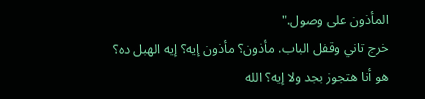المأذون على وصول."
خرج تاني وقفل الباب. مأذون؟ مأذون إيه؟ إيه الهبل ده؟ هو أنا هتجوز بجد ولا إيه؟ الله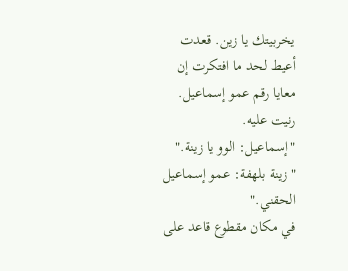يخربيتك يا زين. قعدت أعيط لحد ما افتكرت إن معايا رقم عمو إسماعيل. رنيت عليه.
"إسماعيل: الوو يا زينة."
"زينة بلهفة: عمو إسماعيل الحقني."
في مكان مقطوع قاعد على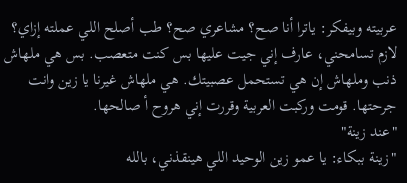عربيته وبيفكر: ياترا أنا صح؟ مشاعري صح؟ طب أصلح اللي عملته إزاي؟ لازم تسامحني، عارف إني جيت عليها بس كنت متعصب. بس هي ملهاش ذنب وملهاش إن هي تستحمل عصبيتك. هي ملهاش غيرنا يا زين وانت جرحتها. قومت وركبت العربية وقررت إني هروح أ صالحها.
"عند زينة"
"زينة ببكاء: يا عمو زين الوحيد اللي هينقذني، بالله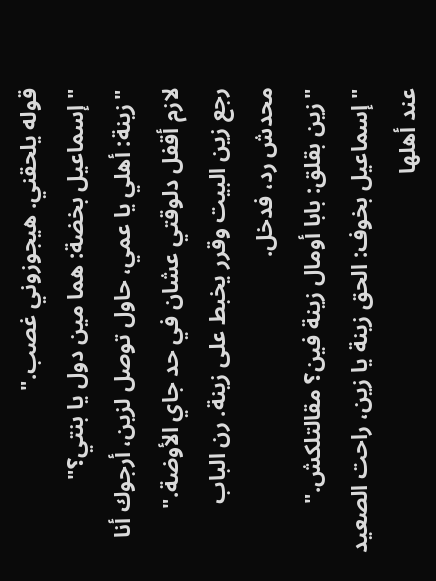قوله يلحقني. هيجوزوني غصب."
"إسماعيل بخضة: هما مين دول يا بنتي؟"
"زينة: أهلي يا عمي، حاول توصل لزين، أرجوك أنا لازم أقفل دلوقتي عشان في حد جاي الأوضة."
رجع زين البيت وقرر يخبط على زينة. رن الباب محدش رد، فدخل.
"زين بقلق: بابا أومال زينة فين؟ مقالتلكش."
"إسماعيل بخوف: الحق زينة يا زين، راحت الصعيد عند أهلها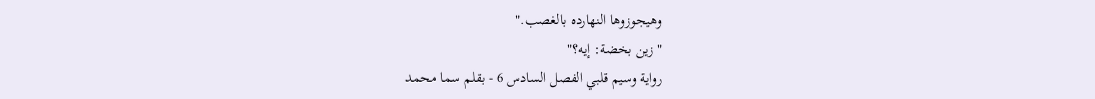وهيجوزوها النهارده بالغصب."
"زين بخضة: إيه؟"
رواية وسيم قلبي الفصل السادس 6 - بقلم سما محمد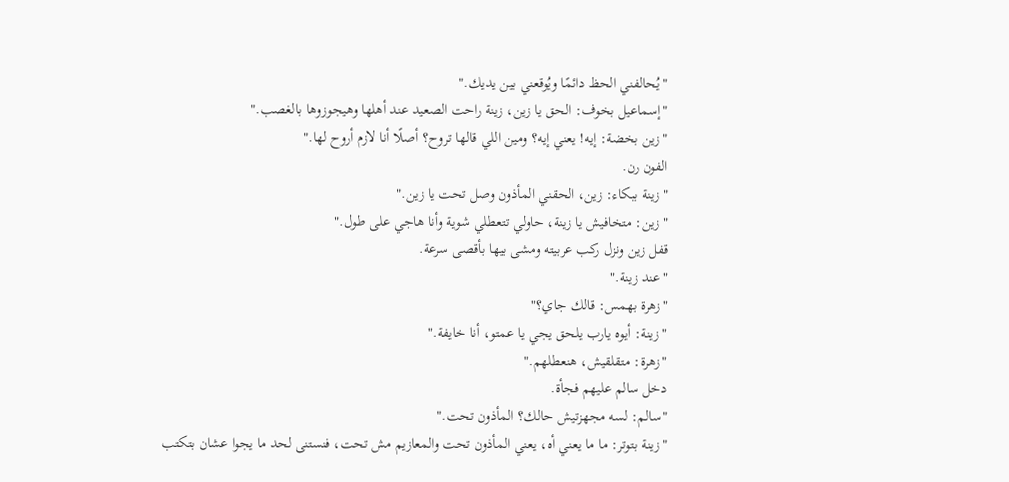"يُحالفني الحظ دائمًا ويُوقعني بين يديك."
"إسماعيل بخوف: الحق يا زين، زينة راحت الصعيد عند أهلها وهيجوزوها بالغصب."
"زين بخضة: إيه! يعني إيه؟ ومين اللي قالها تروح؟ أصلًا أنا لازم أروح لها."
الفون رن.
"زينة ببكاء: زين، الحقني المأذون وصل تحت يا زين."
"زين: متخافيش يا زينة، حاولي تتعطلي شوية وأنا هاجي على طول."
قفل زين ونزل ركب عربيته ومشى بيها بأقصى سرعة.
"عند زينة."
"زهرة بهمس: قالك جاي؟"
"زينة: أيوه يارب يلحق يجي يا عمتو، أنا خايفة."
"زهرة: متقلقيش، هنعطلهم."
دخل سالم عليهم فجأة.
"سالم: لسه مجهزتيش حالك؟ المأذون تحت."
"زينة بتوتر: ما ما يعني أه، يعني المأذون تحت والمعازيم مش تحت، فنستنى لحد ما يجوا عشان بتكتب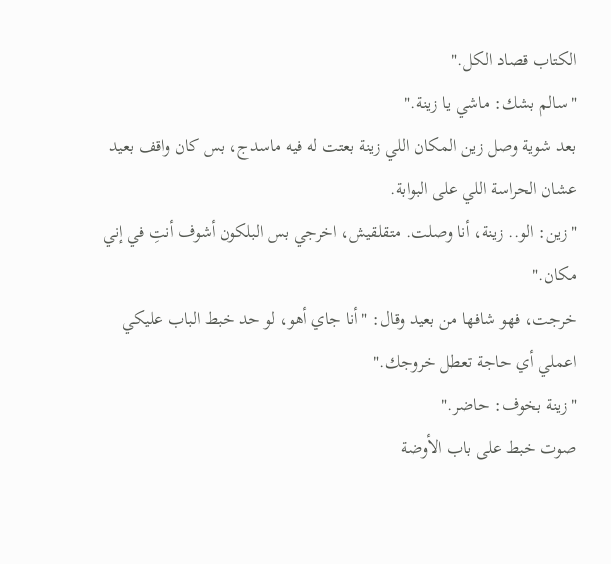الكتاب قصاد الكل."
"سالم بشك: ماشي يا زينة."
بعد شوية وصل زين المكان اللي زينة بعتت له فيه ماسدج، بس كان واقف بعيد عشان الحراسة اللي على البوابة.
"زين: الو.. زينة، أنا وصلت. متقلقيش، اخرجي بس البلكون أشوف أنتِ في إني مكان."
خرجت، فهو شافها من بعيد وقال: "أنا جاي أهو، لو حد خبط الباب عليكي اعملي أي حاجة تعطل خروجك."
"زينة بخوف: حاضر."
صوت خبط على باب الأوضة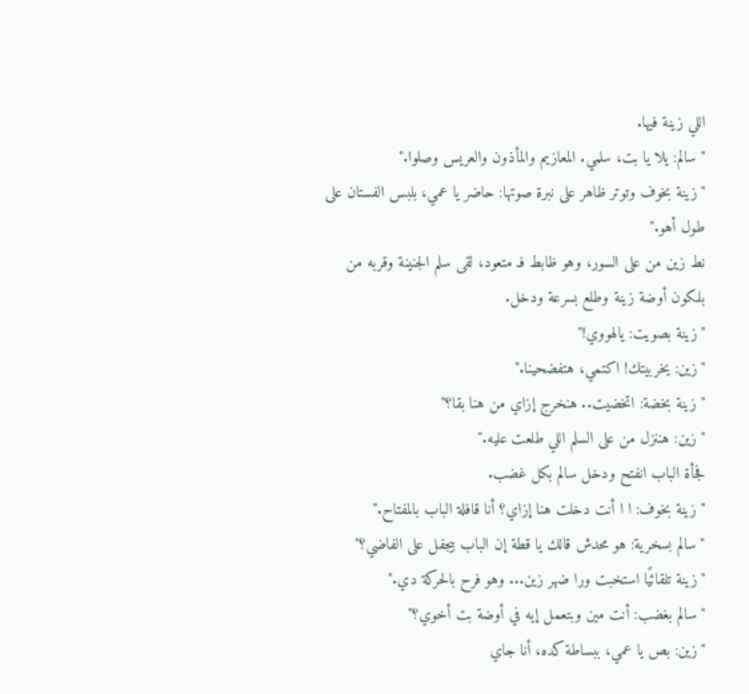اللي زينة فيها.
"سالم: يلا يا بت، سلمي. المعازيم والمأذون والعريس وصلوا."
"زينة بخوف وتوتر ظاهر على نبرة صوتها: حاضر يا عمي، بلبس الفستان على طول أهو."
نط زين من على السور، وهو ظابط فـ متعود، لقى سلم الجنينة وقربه من بلكون أوضة زينة وطلع بسرعة ودخل.
"زينة بصويت: يالهووي!"
"زين: يخربيتك! اكتمي، هتفضحينا."
"زينة بخضة: اتخضيت.. هنخرج إزاي من هنا بقا؟"
"زين: هننزل من على السلم اللي طلعت عليه."
فجأة الباب انفتح ودخل سالم بكل غضب.
"زينة بخوف: ا ا أنت دخلت هنا إزاي؟ أنا قافلة الباب بالمفتاح."
"سالم بسخرية: هو محدش قالك يا قطة إن الباب بيجفل على الفاضي؟"
"زينة تلقائيًا استخبت ورا ضهر زين... وهو فرح بالحركة دي."
"سالم بغضب: أنت مين وبتعمل إيه في أوضة بت أخوي؟"
"زين: بص يا عمي، ببساطة كده، أنا جاي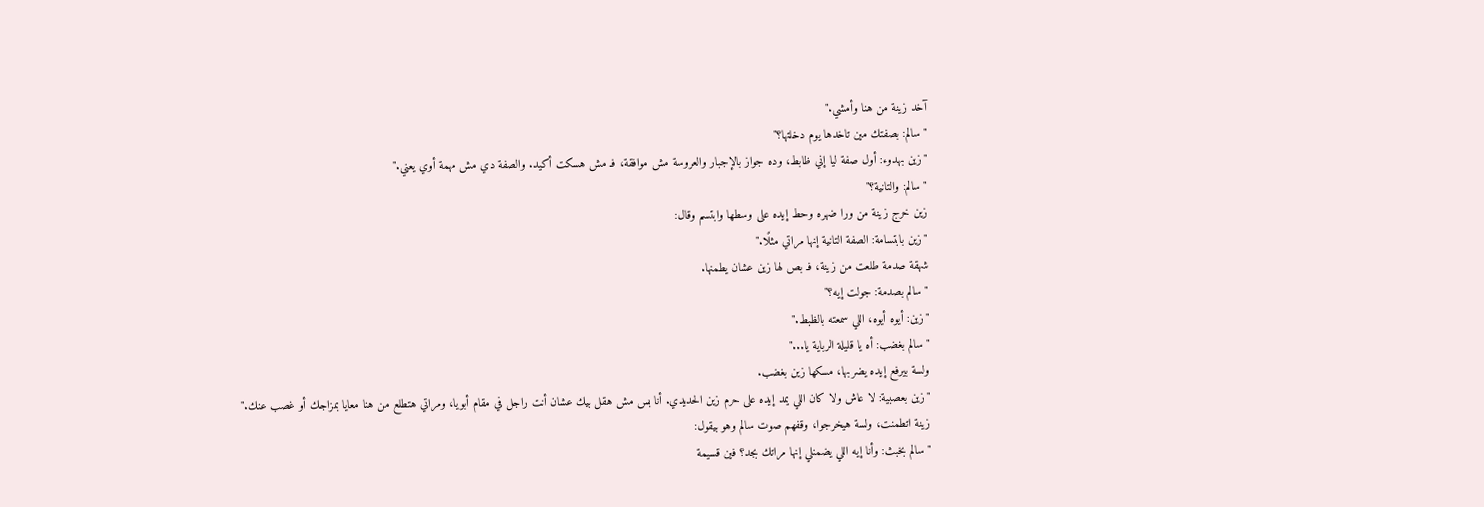آخد زينة من هنا وأمشي."
"سالم: بصفتك مين تاخدها يوم دخلتها؟"
"زين بهدوء: أول صفة ليا إني ظابط، وده جواز بالإجبار والعروسة مش موافقة، فـ مش هسكت أكيد. والصفة دي مش مهمة أوي يعني."
"سالم: والتانية؟"
زين خرج زينة من ورا ضهره وحط إيده على وسطها وابتسم وقال:
"زين بابتسامة: الصفة التانية إنها مراتي مثلًا."
شهقة صدمة طلعت من زينة، فـ بص لها زين عشان يطمنها.
"سالم بصدمة: جولت إيه؟"
"زين: أيوه أيوه، اللي سمعته بالظبط."
"سالم بغضب: أه يا قليلة الرباية يا..."
ولسة بيرفع إيده يضربها، مسكها زين بغضب.
"زين بعصبية: لا عاش ولا كان اللي يمد إيده على حرم زين الحديدي. أنا بس مش هقل بيك عشان أنت راجل في مقام أبويا، ومراتي هتطلع من هنا معايا بمزاجك أو غصب عنك."
زينة اتطمنت، ولسة هيخرجوا، وقفهم صوت سالم وهو بيقول:
"سالم بخبث: وأنا إيه اللي يضمنلي إنها مراتك بجد؟ فين قسيمة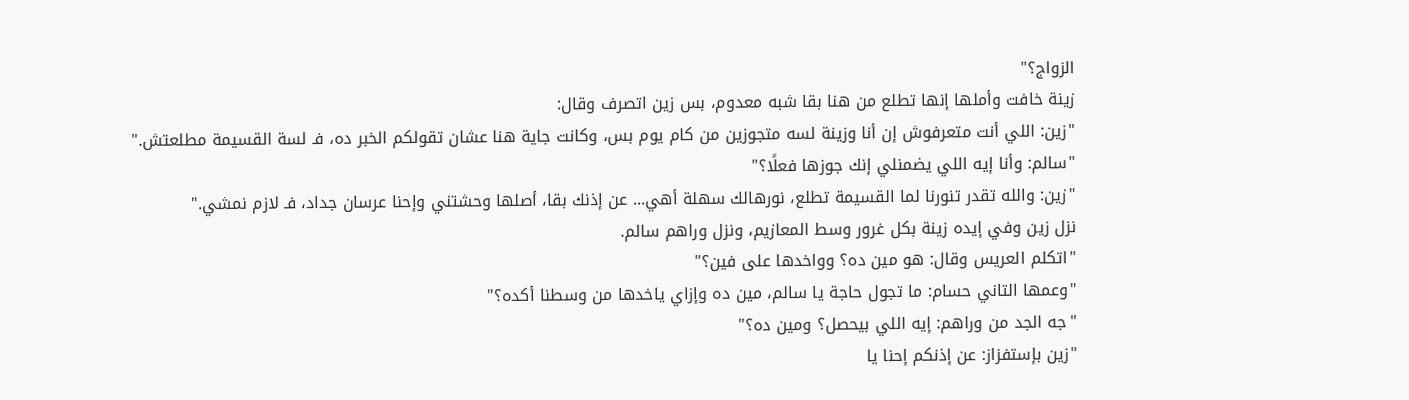الزواج؟"
زينة خافت وأملها إنها تطلع من هنا بقا شبه معدوم، بس زين اتصرف وقال:
"زين: اللي أنت متعرفوش إن أنا وزينة لسه متجوزين من كام يوم بس، وكانت جاية هنا عشان تقولكم الخبر ده، فـ لسة القسيمة مطلعتش."
"سالم: وأنا إيه اللي يضمنلي إنك جوزها فعلًا؟"
"زين: والله تقدر تنورنا لما القسيمة تطلع، نورهالك سهلة أهي... عن إذنك بقا، أصلها وحشتني وإحنا عرسان جداد، فـ لازم نمشي."
نزل زين وفي إيده زينة بكل غرور وسط المعازيم، ونزل وراهم سالم.
"اتكلم العريس وقال: هو مين ده؟ وواخدها على فين؟"
"وعمها التاني حسام: ما تجول حاجة يا سالم، مين ده وإزاي ياخدها من وسطنا أكده؟"
"جه الجد من وراهم: إيه اللي بيحصل؟ ومين ده؟"
"زين بإستفزاز: عن إذنكم إحنا يا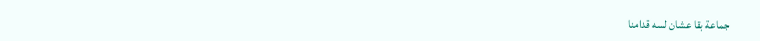جماعة بقا عشان لسه قدامنا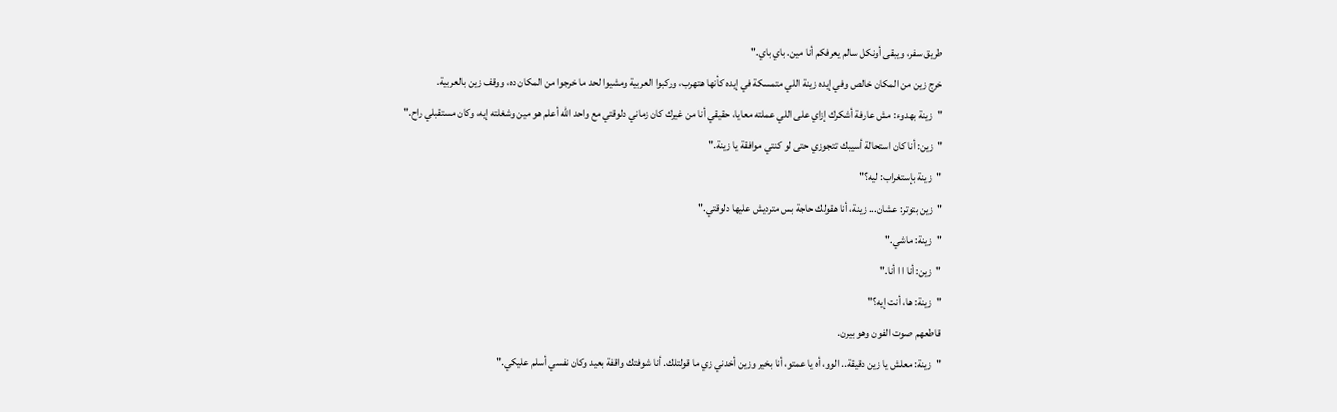طريق سفر، ويبقى أونكل سالم يعرفكم أنا مين. باي باي."
خرج زين من المكان خالص وفي إيده زينة اللي متمسكة في إيده كأنها هتهرب، وركبوا العربية ومشيوا لحد ما خرجوا من المكان ده، ووقف زين بالعربية.
"زينة بهدوء: مش عارفة أشكرك إزاي على اللي عملته معايا، حقيقي أنا من غيرك كان زماني دلوقتي مع واحد الله أعلم هو مين وشغلته إيه، وكان مستقبلي راح."
"زين: أنا كان استحالة أسيبك تتجوزي حتى لو كنتي موافقة يا زينة."
"زينة بإستغراب: ليه؟"
"زين بتوتر: عشان... زينة، أنا هقولك حاجة بس مترديش عليها دلوقتي."
"زينة: ماشي."
"زين: أنا ا ا أنا."
"زينة: ها، أنت إيه؟"
قاطعهم صوت الفون وهو بيرن.
"زينة: معلش يا زين دقيقة.. الوو، أه يا عمتو، أنا بخير وزين أخدني زي ما قولتلك. أنا شوفتك واقفة بعيد وكان نفسي أسلم عليكي."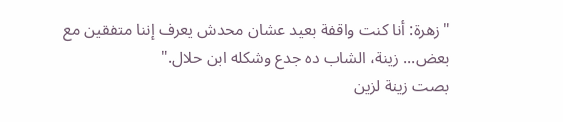"زهرة: أنا كنت واقفة بعيد عشان محدش يعرف إننا متفقين مع بعض... زينة، الشاب ده جدع وشكله ابن حلال."
بصت زينة لزين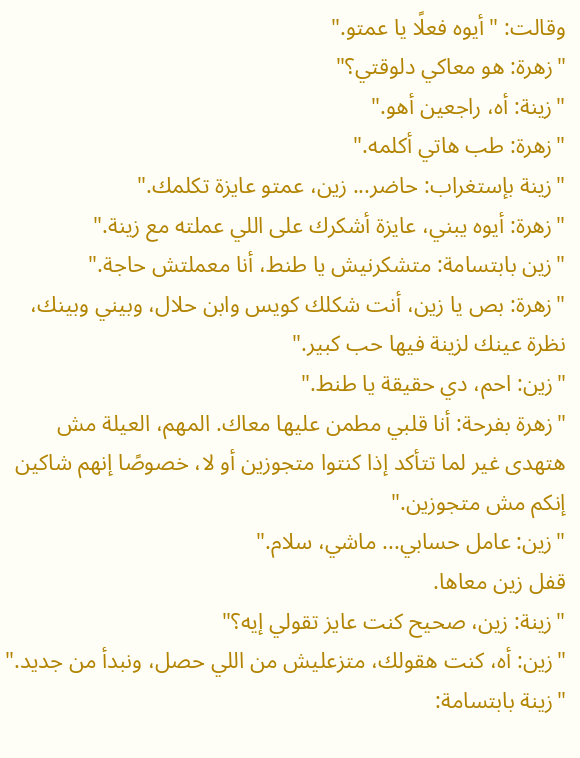وقالت: "أيوه فعلًا يا عمتو."
"زهرة: هو معاكي دلوقتي؟"
"زينة: أه، راجعين أهو."
"زهرة: طب هاتي أكلمه."
"زينة بإستغراب: حاضر... زين، عمتو عايزة تكلمك."
"زهرة: أيوه يبني، عايزة أشكرك على اللي عملته مع زينة."
"زين بابتسامة: متشكرنيش يا طنط، أنا معملتش حاجة."
"زهرة: بص يا زين، أنت شكلك كويس وابن حلال، وبيني وبينك، نظرة عينك لزينة فيها حب كبير."
"زين: احم، دي حقيقة يا طنط."
"زهرة بفرحة: أنا قلبي مطمن عليها معاك. المهم، العيلة مش هتهدى غير لما تتأكد إذا كنتوا متجوزين أو لا، خصوصًا إنهم شاكين إنكم مش متجوزين."
"زين: عامل حسابي... ماشي، سلام."
قفل زين معاها.
"زينة: زين، صحيح كنت عايز تقولي إيه؟"
"زين: أه، كنت هقولك، متزعليش من اللي حصل، ونبدأ من جديد."
"زينة بابتسامة: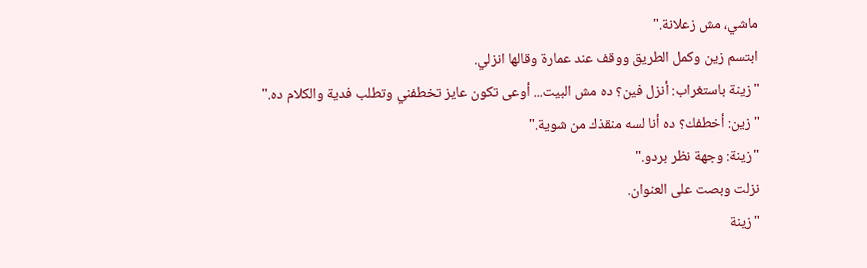ماشي، مش زعلانة."
ابتسم زين وكمل الطريق ووقف عند عمارة وقالها انزلي.
"زينة باستغراب: أنزل فين؟ ده مش البيت... أوعى تكون عايز تخطفني وتطلب فدية والكلام ده."
"زين: أخطفك؟ ده أنا لسه منقذك من شوية."
"زينة: وجهة نظر بردو."
نزلت وبصت على العنوان.
"زينة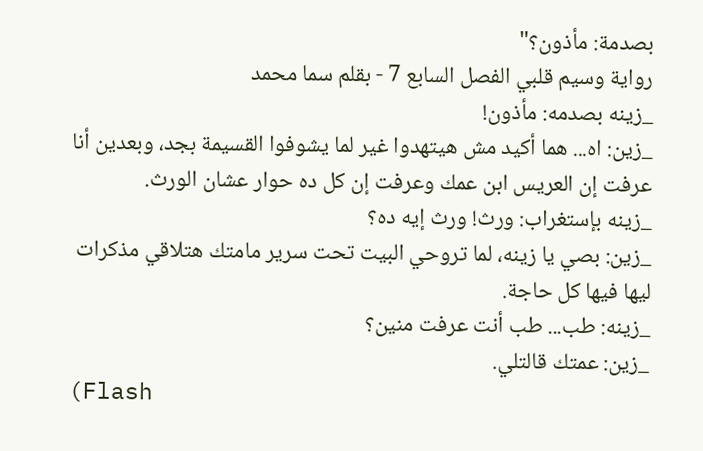بصدمة: مأذون؟"
رواية وسيم قلبي الفصل السابع 7 - بقلم سما محمد
_زينه بصدمه: مأذون!
_زين: اه... هما أكيد مش هيتهدوا غير لما يشوفوا القسيمة بجد، وبعدين أنا عرفت إن العريس ابن عمك وعرفت إن كل ده حوار عشان الورث.
_زينه بإستغراب: ورث! ورث إيه ده؟
_زين: بصي يا زينه، لما تروحي البيت تحت سرير مامتك هتلاقي مذكرات ليها فيها كل حاجة.
_زينه: طب... طب أنت عرفت منين؟
_زين: عمتك قالتلي.
(Flash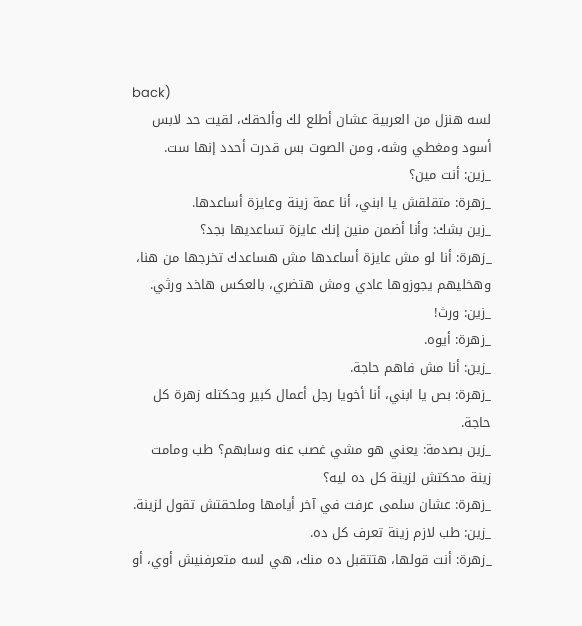back)
لسه هنزل من العربية عشان أطلع لك وألحقك، لقيت حد لابس أسود ومغطي وشه، ومن الصوت بس قدرت أحدد إنها ست.
_زين: أنت مين؟
_زهرة: متقلقش يا ابني، أنا عمة زينة وعايزة أساعدها.
_زين بشك: وأنا أضمن منين إنك عايزة تساعديها بجد؟
_زهرة: أنا لو مش عايزة أساعدها مش هساعدك تخرجها من هنا، وهخليهم يجوزوها عادي ومش هتضري، بالعكس هاخد ورثي.
_زين: ورث!
_زهرة: أيوه.
_زين: أنا مش فاهم حاجة.
_زهرة: بص يا ابني، أنا أخويا رجل أعمال كبير وحكتله زهرة كل حاجة.
_زين بصدمة: يعني هو مشي غصب عنه وسابهم؟ طب ومامت زينة محكتش لزينة كل ده ليه؟
_زهرة: عشان سلمى عرفت في آخر أيامها وملحقتش تقول لزينة.
_زين: طب لازم زينة تعرف كل ده.
_زهرة: أنت قولها، هتتقبل ده منك، هي لسه متعرفنيش أوي، أو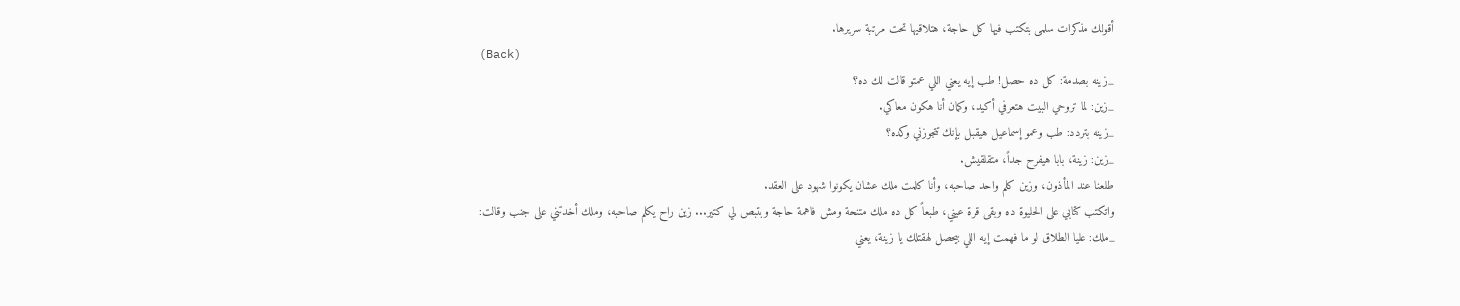أقولك مذكرات سلمى بتكتب فيها كل حاجة، هتلاقيها تحت مرتبة سريرها.
(Back)
_زينه بصدمة: كل ده حصل! طب إيه يعني اللي عمتو قالت لك ده؟
_زين: لما تروحي البيت هتعرفي أكيد، وكمان أنا هكون معاكي.
_زينه بتردد: طب وعمو إسماعيل هيقبل بإنك تتجوزني وكده؟
_زين: زينة، بابا هيفرح جداً، متقلقيش.
طلعنا عند المأذون، وزين كلم واحد صاحبه، وأنا كلمت ملك عشان يكونوا شهود على العقد.
واتكتب كتابي على الحليوة ده وبقى قرة عيني، طبعاً كل ده ملك متنحة ومش فاهمة حاجة وبتبص لي كتير... زين راح يكلم صاحبه، وملك أخدتني على جنب وقالت:
_ملك: عليا الطلاق لو ما فهمت إيه اللي بيحصل لهقتلك يا زينة، يعني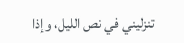تنزليني في نص الليل، وإذا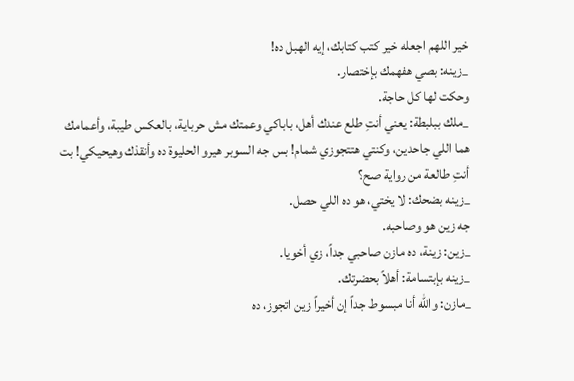خير اللهم اجعله خير كتب كتابك، إيه الهبل ده!
_زينه: بصي هفهمك بإختصار.
وحكت لها كل حاجة.
_ملك ببلبطة: يعني أنتِ طلع عندك أهل، باباكي وعمتك مش حرباية، بالعكس طيبة، وأعمامك هما اللي جاحدين، وكنتي هتتجوزي شمام! بس جه السوبر هيرو الحليوة ده وأنقذك وهيحيكي! بت أنتِ طالعة من رواية صح؟
_زينه بضحك: لا يختي، هو ده اللي حصل.
جه زين هو وصاحبه.
_زين: زينة، ده مازن صاحبي جداً، زي أخويا.
_زينه بإبتسامة: أهلاً بحضرتك.
_مازن: والله أنا مبسوط جداً إن أخيراً زين اتجوز، ده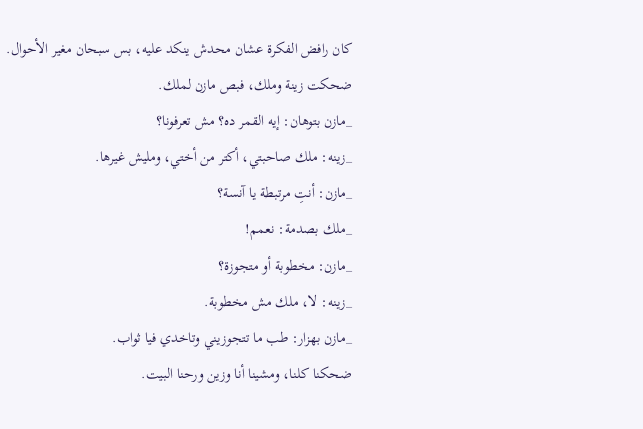كان رافض الفكرة عشان محدش ينكد عليه، بس سبحان مغير الأحوال.
ضحكت زينة وملك، فبص مازن لملك.
_مازن بتوهان: إيه القمر ده؟ مش تعرفونا؟
_زينه: ملك صاحبتي، أكتر من أختي، ومليش غيرها.
_مازن: أنتِ مرتبطة يا آنسة؟
_ملك بصدمة: نعمم!
_مازن: مخطوبة أو متجوزة؟
_زينه: لا، ملك مش مخطوبة.
_مازن بهزار: طب ما تتجوزيني وتاخدي فيا ثواب.
ضحكنا كلنا، ومشينا أنا وزين ورحنا البيت.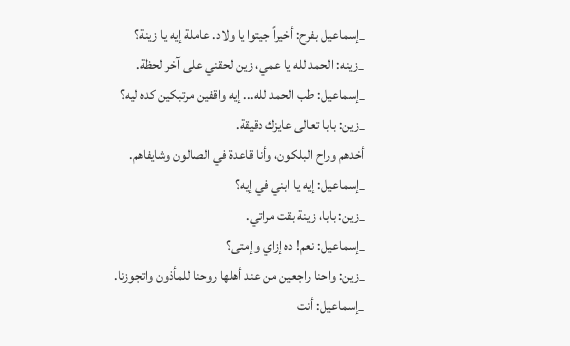_إسماعيل بفرح: أخيراً جيتوا يا ولاد. عاملة إيه يا زينة؟
_زينه: الحمد لله يا عمي، زين لحقني على آخر لحظة.
_إسماعيل: طب الحمد لله... إيه واقفين مرتبكين كده ليه؟
_زين: بابا تعالى عايزك دقيقة.
أخدهم وراح البلكون، وأنا قاعدة في الصالون وشايفاهم.
_إسماعيل: إيه يا ابني في إيه؟
_زين: بابا، زينة بقت مراتي.
_إسماعيل: نعم! ده إزاي وإمتى؟
_زين: واحنا راجعين من عند أهلها روحنا للمأذون واتجوزنا.
_إسماعيل: أنت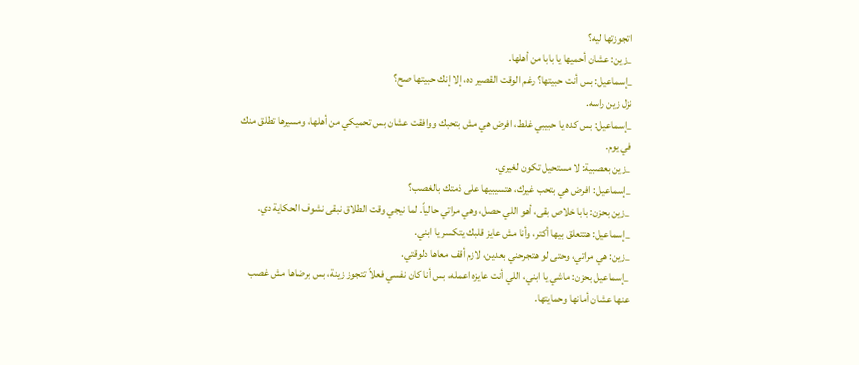اتجوزتها ليه؟
_زين: عشان أحميها يا بابا من أهلها.
_إسماعيل: بس أنت حبيتها؟ رغم الوقت القصير ده، إلا إنك حبيتها صح؟
نزل زين راسه.
_إسماعيل: بس كده يا حبيبي غلط، افرض هي مش بتحبك ووافقت عشان بس تحميكي من أهلها، ومسيرها تطلق منك في يوم.
_زين بعصبية: لا مستحيل تكون لغيري.
_إسماعيل: افرض هي بتحب غيرك، هتسيبيها على ذمتك بالغصب؟
_زين بحزن: بابا خلاص بقى، أهو اللي حصل، وهي مراتي حالياً. لما نيجي وقت الطلاق نبقى نشوف الحكاية دي.
_إسماعيل: هتتعلق بيها أكتر، وأنا مش عايز قلبك يتكسر يا ابني.
_زين: هي مراتي، وحتى لو هتجرحني بعدين، لازم أقف معاها دلوقتي.
_إسماعيل بحزن: ماشي يا ابني، اللي أنت عايزه اعمله، بس أنا كان نفسي فعلاً تتجوز زينة، بس برضاها مش غصب عنها عشان أمانها وحمايتها.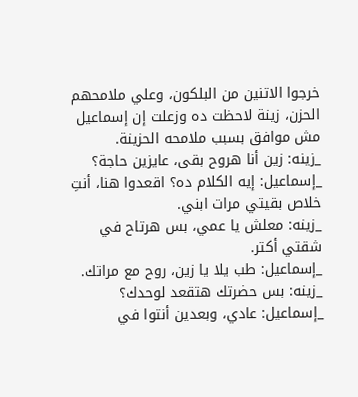خرجوا الاتنين من البلكون، وعلي ملامحهم الحزن، زينة لاحظت ده وزعلت إن إسماعيل مش موافق بسبب ملامحه الحزينة.
_زينه: زين أنا هروح بقى، عايزين حاجة؟
_إسماعيل: إيه الكلام ده؟ اقعدوا هنا، أنتِ خلاص بقيتي مرات ابني.
_زينه: معلش يا عمي، بس هرتاح في شقتي أكتر.
_إسماعيل: طب يلا يا زين، روح مع مراتك.
_زينه: بس حضرتك هتقعد لوحدك؟
_إسماعيل: عادي، وبعدين أنتوا في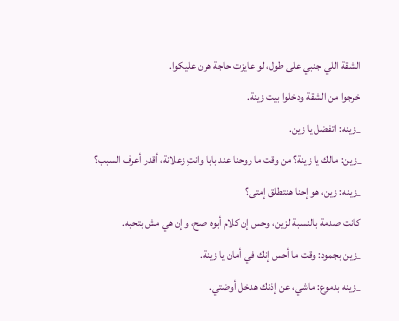الشقة اللي جنبي على طول، لو عايزت حاجة هرن عليكوا.
خرجوا من الشقة ودخلوا بيت زينة.
_زينه: اتفضل يا زين.
_زين: مالك يا زينة؟ من وقت ما روحنا عند بابا وانتِ زعلانة، أقدر أعرف السبب؟
_زينه: زين، هو إحنا هنتطلق إمتى؟
كانت صدمة بالنسبة لزين، وحس إن كلام أبوه صح، وإن هي مش بتحبه.
_زين بجمود: وقت ما أحس إنك في أمان يا زينة.
_زينه بدموع: ماشي، عن إذنك هدخل أوضتي.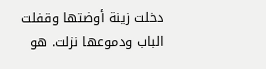دخلت زينة أوضتها وقفلت الباب ودموعها نزلت. هو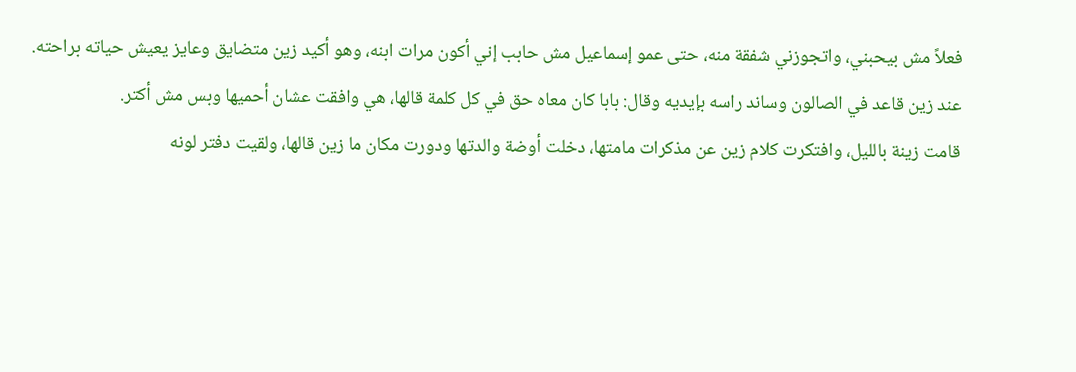فعلاً مش بيحبني، واتجوزني شفقة منه، حتى عمو إسماعيل مش حابب إني أكون مرات ابنه، وهو أكيد زين متضايق وعايز يعيش حياته براحته.
عند زين قاعد في الصالون وساند راسه بإيديه وقال: بابا كان معاه حق في كل كلمة قالها، هي وافقت عشان أحميها وبس مش أكتر.
قامت زينة بالليل، وافتكرت كلام زين عن مذكرات مامتها، دخلت أوضة والدتها ودورت مكان ما زين قالها، ولقيت دفتر لونه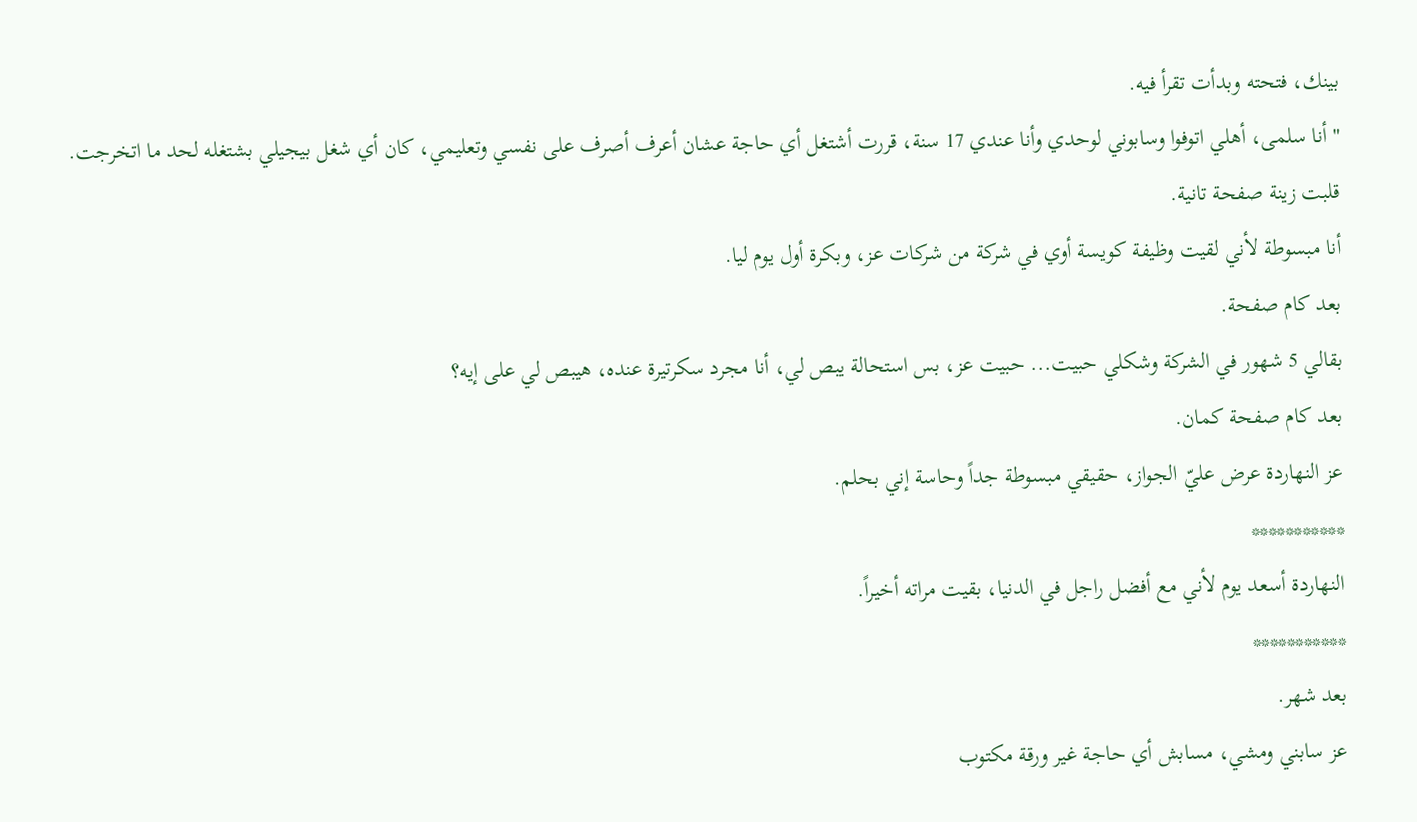بينك، فتحته وبدأت تقرأ فيه.
"أنا سلمى، أهلي اتوفوا وسابوني لوحدي وأنا عندي 17 سنة، قررت أشتغل أي حاجة عشان أعرف أصرف على نفسي وتعليمي، كان أي شغل بيجيلي بشتغله لحد ما اتخرجت.
قلبت زينة صفحة تانية.
أنا مبسوطة لأني لقيت وظيفة كويسة أوي في شركة من شركات عز، وبكرة أول يوم ليا.
بعد كام صفحة.
بقالي 5 شهور في الشركة وشكلي حبيت... حبيت عز، بس استحالة يبص لي، أنا مجرد سكرتيرة عنده، هيبص لي على إيه؟
بعد كام صفحة كمان.
عز النهاردة عرض عليّ الجواز، حقيقي مبسوطة جداً وحاسة إني بحلم.
***********
النهاردة أسعد يوم لأني مع أفضل راجل في الدنيا، بقيت مراته أخيراً.
***********
بعد شهر.
عز سابني ومشي، مسابش أي حاجة غير ورقة مكتوب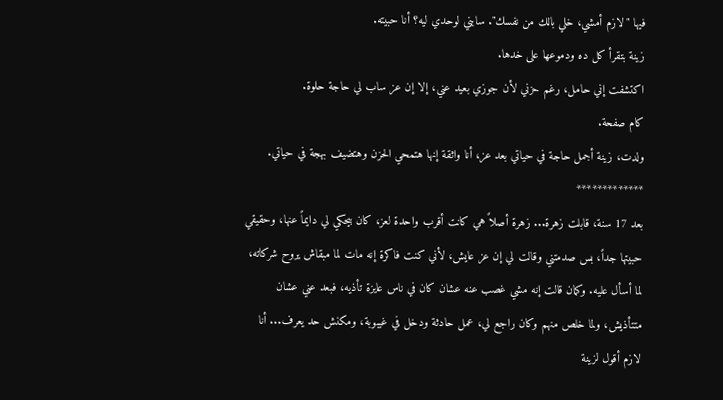فيها "لازم أمشي، خلي بالك من نفسك". سابني لوحدي ليه؟ أنا حبيته.
زينة بتقرأ كل ده ودموعها على خدها.
اكتشفت إني حامل، رغم حزني لأن جوزي بعيد عني، إلا إن عز ساب لي حاجة حلوة.
كام صفحة.
ولدت، زينة أجمل حاجة في حياتي بعد عز، أنا واثقة إنها هتمحي الحزن وهتضيف بهجة في حياتي.
*************
بعد 17 سنة، قابلت زهرة... زهرة أصلاً هي كانت أقرب واحدة لعز، كان بيحكي لي دايماً عنها، وحقيقي حبيتها جداً، بس صدمتني وقالت لي إن عز عايش، لأني كنت فاكرة إنه مات لما مبقاش يروح شركاته، لما أسأل عليه. وكمان قالت إنه مشي غصب عنه عشان كان في ناس عايزة تأذيه، فبعد عني عشان متتأذيش، ولما خلص منهم وكان راجع لي، عمل حادثة ودخل في غيبوبة، ومكنش حد يعرف... أنا لازم أقول لزينة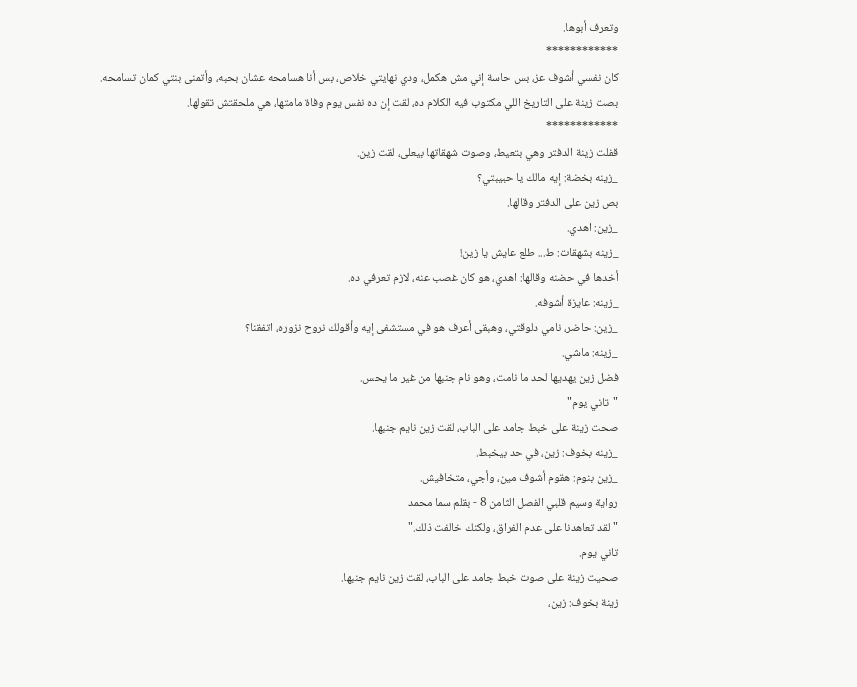وتعرف أبوها.
************
كان نفسي أشوف عز، بس حاسة إني مش هكمل، ودي نهايتي خلاص، بس أنا هسامحه عشان بحبه، وأتمنى بنتي كمان تسامحه.
بصت زينة على التاريخ اللي مكتوب فيه الكلام ده، لقت إن ده نفس يوم وفاة مامتها، هي ملحقتش تقولها.
************
قفلت زينة الدفتر وهي بتعيط، وصوت شهقاتها بيعلى، لقت زين.
_زينه بخضة: إيه مالك يا حبيبتي؟
بص زين على الدفتر وقالها.
_زين: اهدي.
_زينه بشهقات: ط... طلع عايش يا زين!
أخدها في حضنه وقالها: اهدي، هو كان غصب عنه، لازم تعرفي ده.
_زينه: عايزة أشوفه.
_زين: حاضر، نامي دلوقتي، وهبقى أعرف هو في مستشفى إيه وأقولك نروح نزوره، اتفقنا؟
_زينه: ماشي.
فضل زين يهديها لحد ما نامت، وهو نام جنبها من غير ما يحس.
"تاني يوم"
صحت زينة على خبط جامد على الباب، لقت زين نايم جنبها.
_زينه بخوف: زين، في حد بيخبط.
_زين بنوم: هقوم أشوف مين، وأجي، متخافيش.
رواية وسيم قلبي الفصل الثامن 8 - بقلم سما محمد
"لقد تعاهدنا على عدم الفراق، ولكنك خالفت ذلك."
تاني يوم.
صحيت زينة على صوت خبط جامد على الباب، لقت زين نايم جنبها.
زينة بخوف: زين،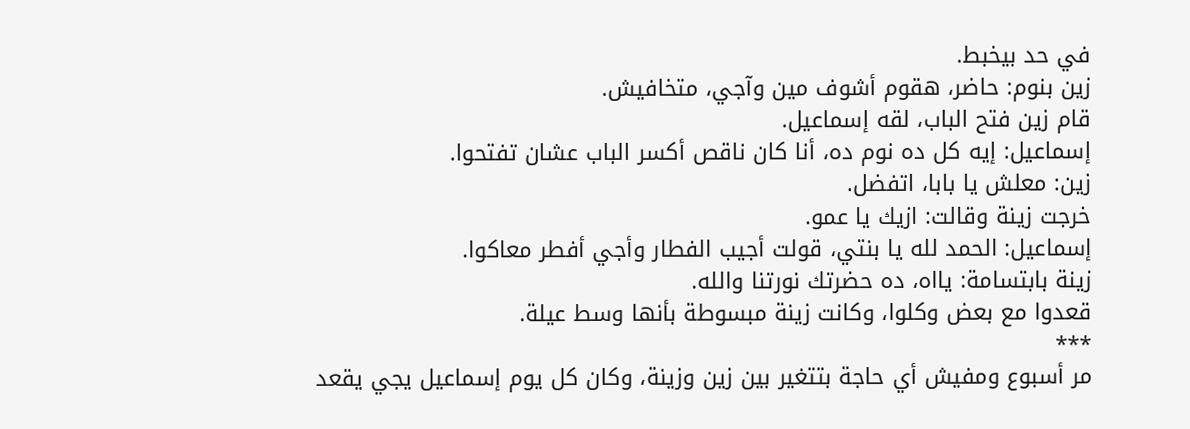في حد بيخبط.
زين بنوم: حاضر، هقوم أشوف مين وآجي، متخافيش.
قام زين فتح الباب، لقه إسماعيل.
إسماعيل: إيه كل ده نوم ده، أنا كان ناقص أكسر الباب عشان تفتحوا.
زين: معلش يا بابا، اتفضل.
خرجت زينة وقالت: ازيك يا عمو.
إسماعيل: الحمد لله يا بنتي، قولت أجيب الفطار وأجي أفطر معاكوا.
زينة بابتسامة: يااه، ده حضرتك نورتنا والله.
قعدوا مع بعض وكلوا، وكانت زينة مبسوطة بأنها وسط عيلة.
***
مر أسبوع ومفيش أي حاجة بتتغير بين زين وزينة، وكان كل يوم إسماعيل يجي يقعد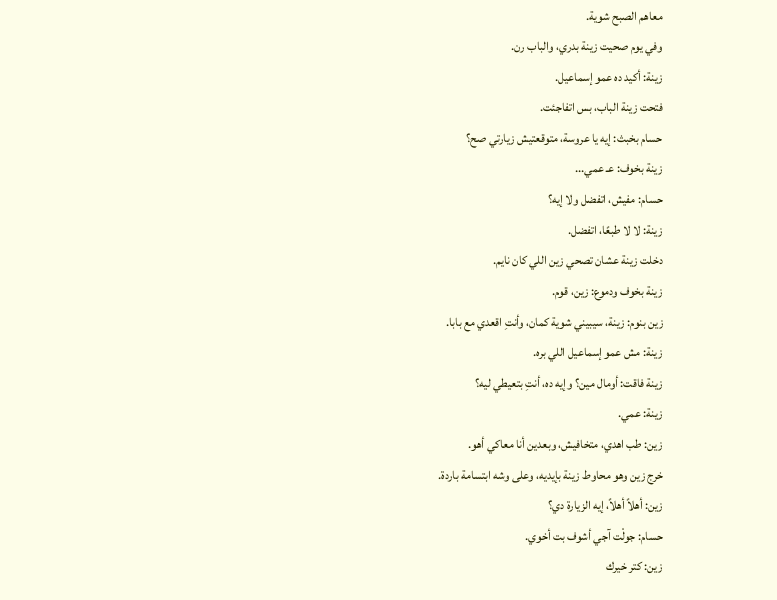معاهم الصبح شوية.
وفي يوم صحيت زينة بدري، والباب رن.
زينة: أكيد ده عمو إسماعيل.
فتحت زينة الباب، بس اتفاجئت.
حسام بخبث: إيه يا عروسة، متوقعتيش زيارتي صح؟
زينة بخوف: عـ عمي...
حسام: مفيش، اتفضل ولا إيه؟
زينة: لا لا طبعًا، اتفضل.
دخلت زينة عشان تصحي زين اللي كان نايم.
زينة بخوف ودموع: زين، قوم.
زين بنوم: زينة، سيبيني شوية كمان، وأنتِ اقعدي مع بابا.
زينة: مش عمو إسماعيل اللي بره.
زينة فاقت: أومال مين؟ وإيه ده، أنتِ بتعيطي ليه؟
زينة: عمي.
زين: طب اهدي، متخافيش، وبعدين أنا معاكي أهو.
خرج زين وهو محاوط زينة بإيديه، وعلى وشه ابتسامة باردة.
زين: أهلاً أهلاً، إيه الزيارة دي؟
حسام: جولْت آجي أشوف بت أخوي.
زين: كتر خيرك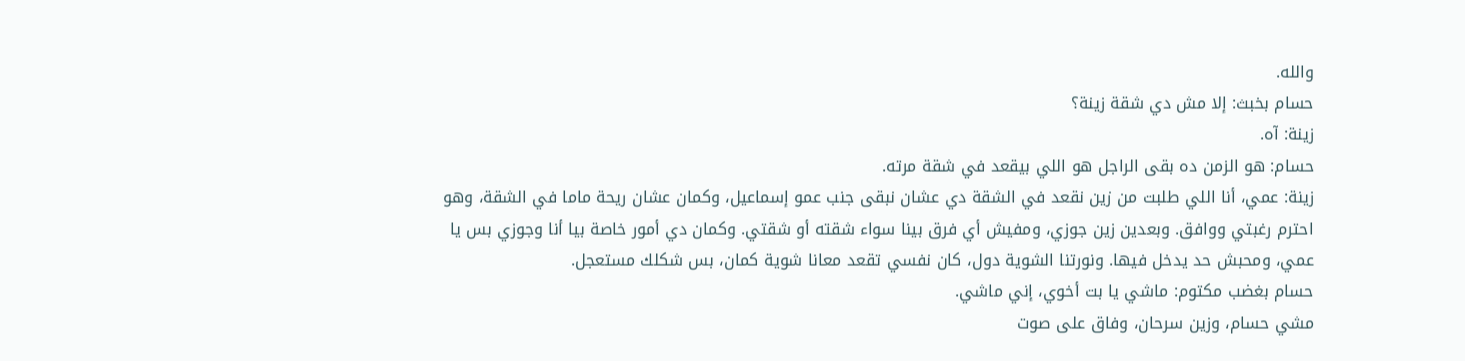والله.
حسام بخبث: إلا مش دي شقة زينة؟
زينة: آه.
حسام: هو الزمن ده بقى الراجل هو اللي بيقعد في شقة مرته.
زينة: عمي، أنا اللي طلبت من زين نقعد في الشقة دي عشان نبقى جنب عمو إسماعيل، وكمان عشان ريحة ماما في الشقة، وهو احترم رغبتي ووافق. وبعدين زين جوزي، ومفيش أي فرق بينا سواء شقته أو شقتي. وكمان دي أمور خاصة بيا أنا وجوزي بس يا عمي، ومحبش حد يدخل فيها. ونورتنا الشوية دول، كان نفسي تقعد معانا شوية كمان، بس شكلك مستعجل.
حسام بغضب مكتوم: ماشي يا بت أخوي، إني ماشي.
مشي حسام، وزين سرحان، وفاق على صوت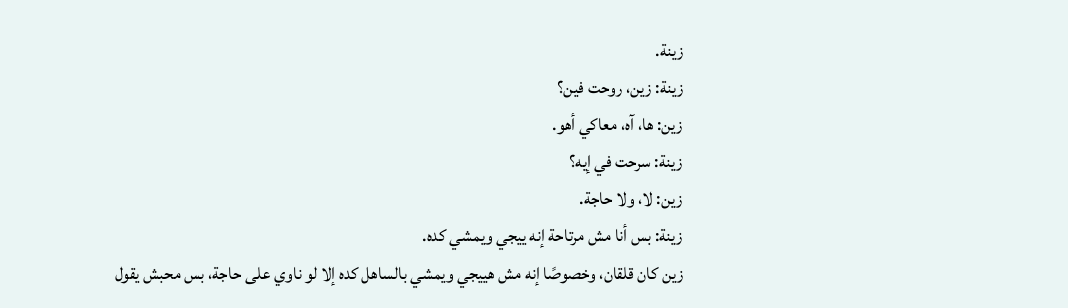زينة.
زينة: زين، روحت فين؟
زين: ها، آه، معاكي أهو.
زينة: سرحت في إيه؟
زين: لا، ولا حاجة.
زينة: بس أنا مش مرتاحة إنه ييجي ويمشي كده.
زين كان قلقان، وخصوصًا إنه مش هييجي ويمشي بالساهل كده إلا لو ناوي على حاجة، بس محبش يقول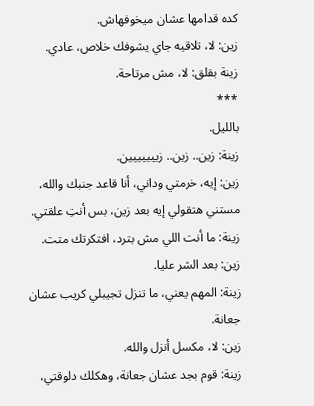كده قدامها عشان ميخوفهاش.
زين: لا، تلاقيه جاي يشوفك خلاص، عادي.
زينة بقلق: لا، مش مرتاحة.
***
بالليل.
زينة: زين.. زين.. زييييييين.
زين: إيه، خرمتي وداني، أنا قاعد جنبك والله، مستني هتقولي إيه بعد زين، بس أنتِ علقتي.
زينة: ما أنت اللي مش بترد، افتكرتك متت.
زين: بعد الشر عليا.
زينة: المهم يعني، ما تنزل تجيبلي كريب عشان جعانة.
زين: لا، مكسل أنزل والله.
زينة: قوم بجد عشان جعانة، وهكلك دلوقتي،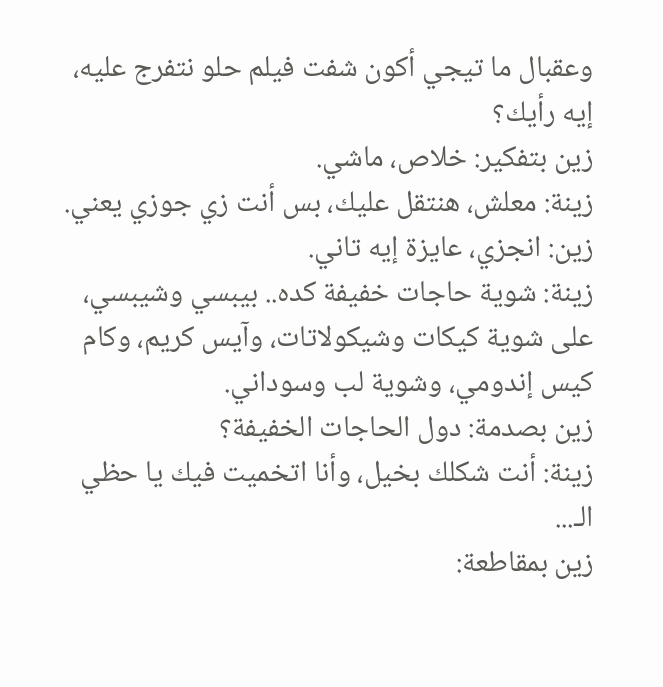وعقبال ما تيجي أكون شفت فيلم حلو نتفرج عليه، إيه رأيك؟
زين بتفكير: خلاص، ماشي.
زينة: معلش، هنتقل عليك، بس أنت زي جوزي يعني.
زين: انجزي، عايزة إيه تاني.
زينة: شوية حاجات خفيفة كده.. بيبسي وشيبسي، على شوية كيكات وشيكولاتات، وآيس كريم، وكام كيس إندومي، وشوية لب وسوداني.
زين بصدمة: دول الحاجات الخفيفة؟
زينة: أنت شكلك بخيل، وأنا اتخميت فيك يا حظي الـ...
زين بمقاطعة: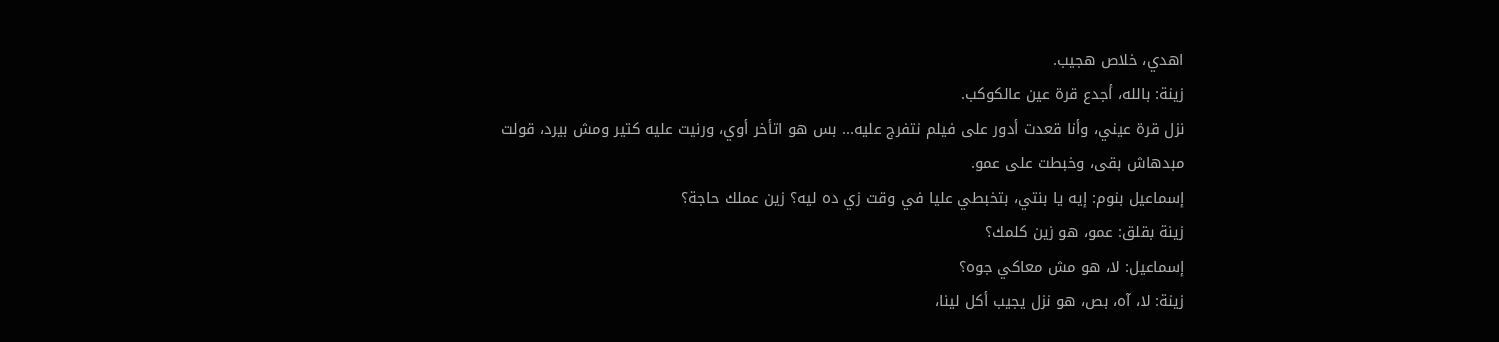اهدي، خلاص هجيب.
زينة: بالله، أجدع قرة عين عالكوكب.
نزل قرة عيني، وأنا قعدت أدور على فيلم نتفرج عليه... بس هو اتأخر أوي، ورنيت عليه كتير ومش بيرد، قولت مبدهاش بقى، وخبطت على عمو.
إسماعيل بنوم: إيه يا بنتي، بتخبطي عليا في وقت زي ده ليه؟ زين عملك حاجة؟
زينة بقلق: عمو، هو زين كلمك؟
إسماعيل: لا، هو مش معاكي جوه؟
زينة: لا، آه، بص، هو نزل يجيب أكل لينا،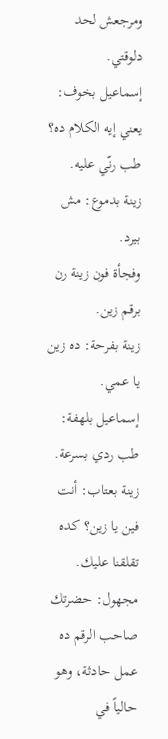ومرجعش لحد دلوقتي.
إسماعيل بخوف: يعني إيه الكلام ده؟ طب رنّي عليه.
زينة بدموع: مش بيرد.
وفجأة فون زينة رن برقم زين.
زينة بفرحة: ده زين يا عمي.
إسماعيل بلهفة: طب ردي بسرعة.
زينة بعتاب: أنت فين يا زين؟ كده تقلقنا عليك.
مجهول: حضرتك صاحب الرقم ده عمل حادثة، وهو حالياً في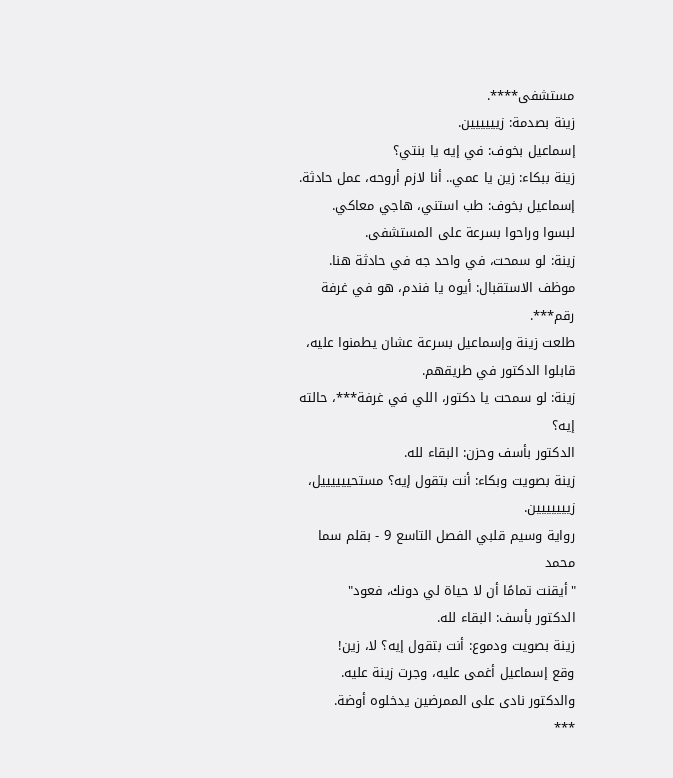مستشفى****.
زينة بصدمة: زيييييين.
إسماعيل بخوف: في إيه يا بنتي؟
زينة ببكاء: زين يا عمي.. أنا لازم أروحه، عمل حادثة.
إسماعيل بخوف: طب استني، هاجي معاكي.
لبسوا وراحوا بسرعة على المستشفى.
زينة: لو سمحت، في واحد جه في حادثة هنا.
موظف الاستقبال: أيوه يا فندم، هو في غرفة رقم***.
طلعت زينة وإسماعيل بسرعة عشان يطمنوا عليه، قابلوا الدكتور في طريقهم.
زينة: لو سمحت يا دكتور، اللي في غرفة***، حالته إيه؟
الدكتور بأسف وحزن: البقاء لله.
زينة بصويت وبكاء: أنت بتقول إيه؟ مستحييييييل، زييييييين.
رواية وسيم قلبي الفصل التاسع 9 - بقلم سما محمد
"أيقنت تمامًا أن لا حياة لي دونك، فعود"
الدكتور بأسف: البقاء لله.
زينة بصويت ودموع: أنت بتقول إيه؟ لا، زين!
وقع إسماعيل أغمى عليه، وجرت زينة عليه. والدكتور نادى على الممرضين يدخلوه أوضة.
***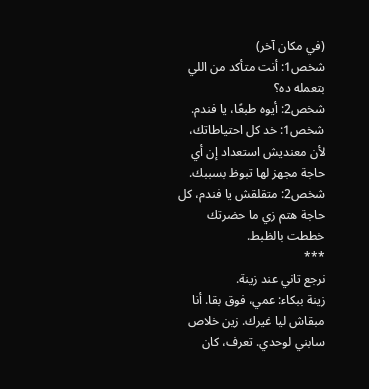(في مكان آخر)
شخص1: أنت متأكد من اللي بتعمله ده؟
شخص2: أيوه طبعًا، يا فندم.
شخص1: خد كل احتياطاتك، لأن معنديش استعداد إن أي حاجة مجهز لها تبوظ بسببك.
شخص2: متقلقش يا فندم، كل حاجة هتم زي ما حضرتك خططت بالظبط.
***
نرجع تاني عند زينة.
زينة ببكاء: عمي، فوق بقا. أنا مبقاش ليا غيرك. زين خلاص سابني لوحدي. تعرف، كان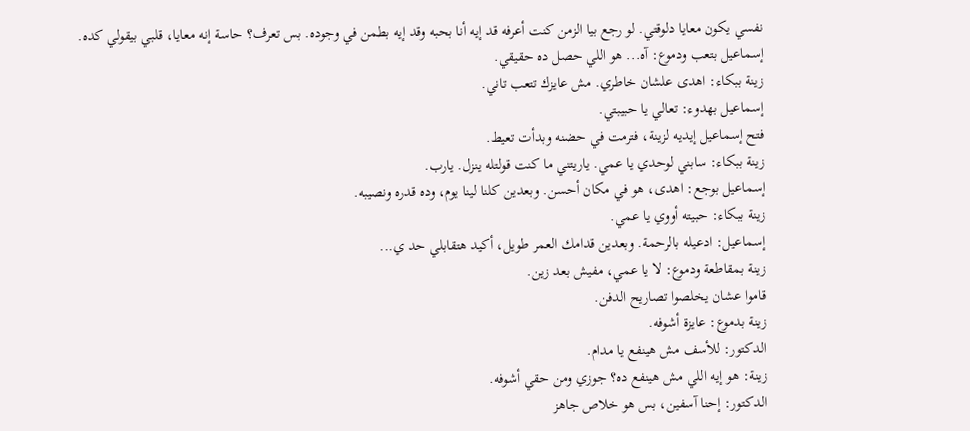نفسي يكون معايا دلوقتي. لو رجع بيا الزمن كنت أعرفه قد إيه أنا بحبه وقد إيه بطمن في وجوده. بس تعرف؟ حاسة إنه معايا، قلبي بيقولي كده.
إسماعيل بتعب ودموع: آه... هو اللي حصل ده حقيقي.
زينة ببكاء: اهدى علشان خاطري. مش عايزك تتعب تاني.
إسماعيل بهدوء: تعالي يا حبيبتي.
فتح إسماعيل إيديه لزينة، فترمت في حضنه وبدأت تعيط.
زينة ببكاء: سابني لوحدي يا عمي. ياريتني ما كنت قولتله ينزل. يارب.
إسماعيل بوجع: اهدى، هو في مكان أحسن. وبعدين كلنا لينا يوم، وده قدره ونصيبه.
زينة ببكاء: حبيته أووي يا عمي.
إسماعيل: ادعيله بالرحمة. وبعدين قدامك العمر طويل، أكيد هتقابلي حد ي...
زينة بمقاطعة ودموع: لا يا عمي، مفيش بعد زين.
قاموا عشان يخلصوا تصاريح الدفن.
زينة بدموع: عايزة أشوفه.
الدكتور: للأسف مش هينفع يا مدام.
زينة: هو إيه اللي مش هينفع ده؟ جوزي ومن حقي أشوفه.
الدكتور: إحنا آسفين، بس هو خلاص جاهز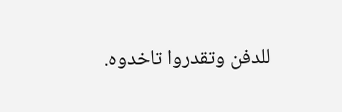للدفن وتقدروا تاخدوه.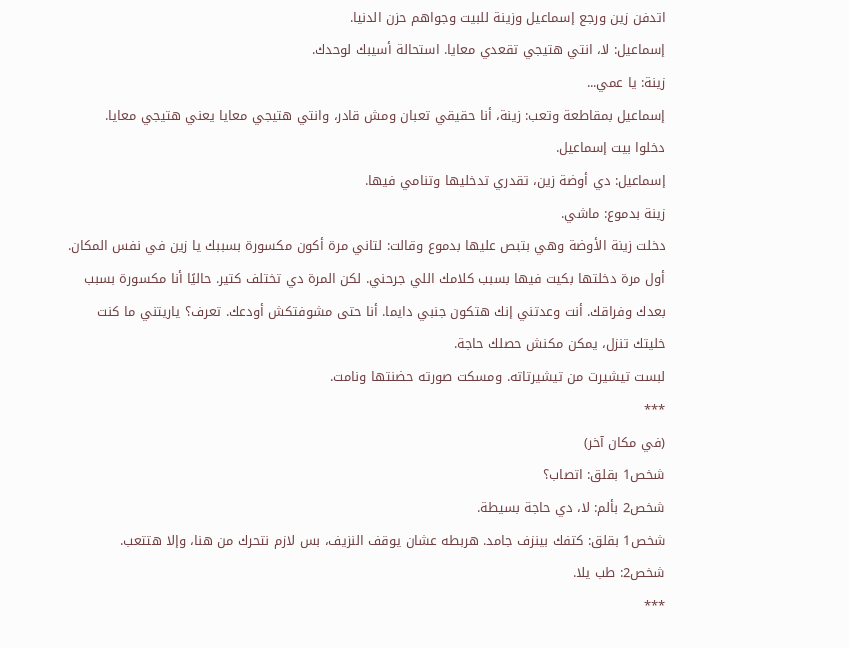اتدفن زين ورجع إسماعيل وزينة للبيت وجواهم حزن الدنيا.
إسماعيل: لا، انتي هتيجي تقعدي معايا. استحالة أسيبك لوحدك.
زينة: يا عمي...
إسماعيل بمقاطعة وتعب: زينة، أنا حقيقي تعبان ومش قادر، وانتي هتيجي معايا يعني هتيجي معايا.
دخلوا بيت إسماعيل.
إسماعيل: دي أوضة زين، تقدري تدخليها وتنامي فيها.
زينة بدموع: ماشي.
دخلت زينة الأوضة وهي بتبص عليها بدموع وقالت: لتاني مرة أكون مكسورة بسببك يا زين في نفس المكان. أول مرة دخلتها بكيت فيها بسبب كلامك اللي جرحني. لكن المرة دي تختلف كتير. حاليًا أنا مكسورة بسبب بعدك وفراقك. أنت وعدتني إنك هتكون جنبي دايما. أنا حتى مشوفتكش أودعك. تعرف؟ ياريتني ما كنت خليتك تنزل، يمكن مكنش حصلك حاجة.
لبست تيشيرت من تيشيرتاته. ومسكت صورته حضنتها ونامت.
***
(في مكان آخر)
شخص1 بقلق: اتصاب؟
شخص2 بألم: لا، دي حاجة بسيطة.
شخص1 بقلق: كتفك بينزف جامد. هربطه عشان يوقف النزيف، بس لازم نتحرك من هنا، وإلا هتتعب.
شخص2: طب يلا.
***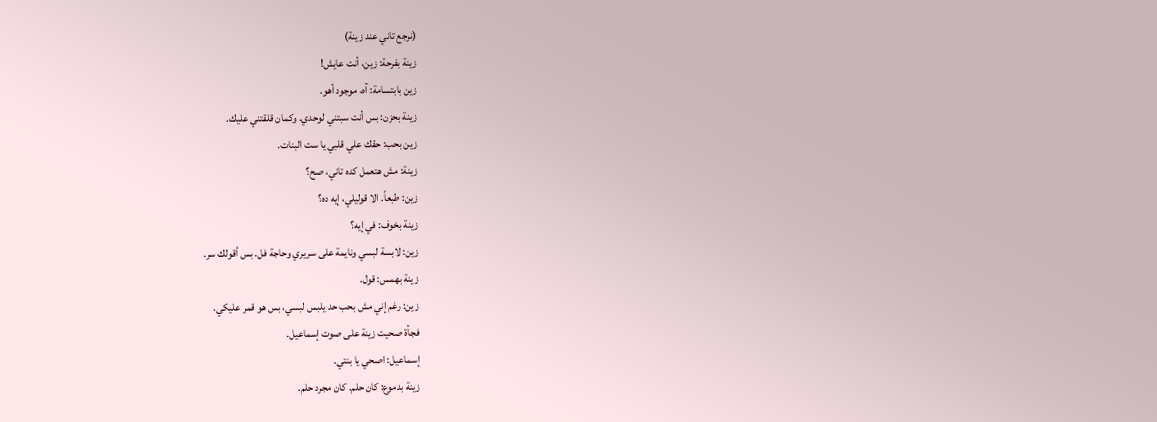(نرجع تاني عند زينة)
زينة بفرحة: زين، أنت عايش!
زين بابتسامة: آه، موجود أهو.
زينة بحزن: بس أنت سبتني لوحدي. وكمان قلقتني عليك.
زين بحب: حقك علي قلبي يا ست البنات.
زينة: مش هتعمل كده تاني، صح؟
زين: طبعاً. الا قوليلي، إيه ده؟
زينة بخوف: في إيه؟
زين: لابسة لبسي ونايمة على سريري وحاجة فل. بس أقولك سر.
زينة بهمس: قول.
زين: رغم إني مش بحب حد يلبس لبسي، بس هو قمر عليكي.
فجأة صحيت زينة على صوت إسماعيل.
إسماعيل: اصحي يا بنتي.
زينة بدموع: كان حلم. كان مجرد حلم.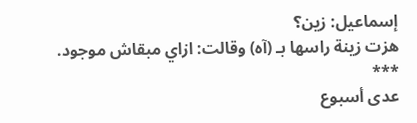إسماعيل: زين؟
هزت زينة راسها بـ (آه) وقالت: ازاي مبقاش موجود.
***
عدى أسبوع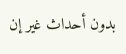بدون أحداث غير إن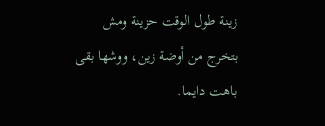زينة طول الوقت حزينة ومش بتخرج من أوضة زين، ووشها بقى باهت دايما.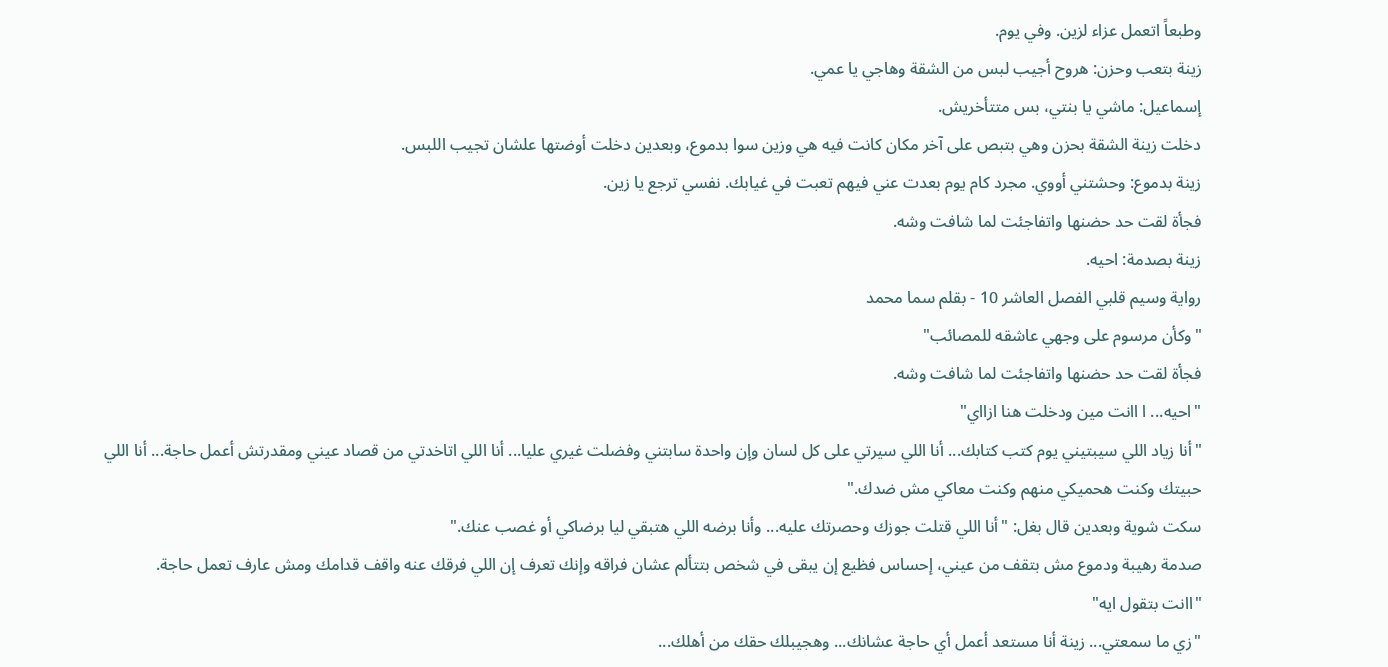وطبعاً اتعمل عزاء لزين. وفي يوم.
زينة بتعب وحزن: هروح أجيب لبس من الشقة وهاجي يا عمي.
إسماعيل: ماشي يا بنتي، بس متتأخريش.
دخلت زينة الشقة بحزن وهي بتبص على آخر مكان كانت فيه هي وزين سوا بدموع، وبعدين دخلت أوضتها علشان تجيب اللبس.
زينة بدموع: وحشتني أووي. مجرد كام يوم بعدت عني فيهم تعبت في غيابك. نفسي ترجع يا زين.
فجأة لقت حد حضنها واتفاجئت لما شافت وشه.
زينة بصدمة: احيه.
رواية وسيم قلبي الفصل العاشر 10 - بقلم سما محمد
"وكأن مرسوم على وجهي عاشقه للمصائب"
فجأة لقت حد حضنها واتفاجئت لما شافت وشه.
"احيه... ا اانت مين ودخلت هنا ازااي"
"أنا زياد اللي سيبتيني يوم كتب كتابك... أنا اللي سيرتي على كل لسان وإن واحدة سابتني وفضلت غيري عليا... أنا اللي اتاخدتي من قصاد عيني ومقدرتش أعمل حاجة... أنا اللي حبيتك وكنت هحميكي منهم وكنت معاكي مش ضدك."
سكت شوية وبعدين قال بغل: "أنا اللي قتلت جوزك وحصرتك عليه... وأنا برضه اللي هتبقي ليا برضاكي أو غصب عنك."
صدمة رهيبة ودموع مش بتقف من عيني، إحساس فظيع إن يبقى في شخص بتتألم عشان فراقه وإنك تعرف إن اللي فرقك عنه واقف قدامك ومش عارف تعمل حاجة.
"اانت بتقول ايه"
"زي ما سمعتي... زينة أنا مستعد أعمل أي حاجة عشانك... وهجيبلك حقك من أهلك...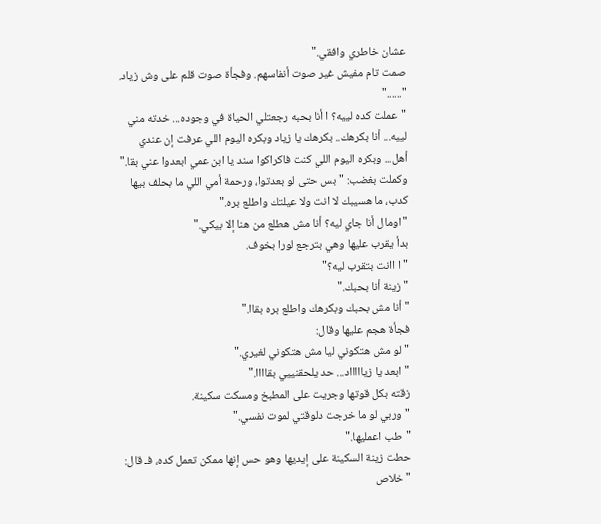عشان خاطري وافقي."
صمت تام مفيش غير صوت أنفاسهم. وفجأة صوت قلم على وش زياد.
"......"
"عملت كده لييه؟ ا أنا بحبه رجعتلي الحياة في وجوده... خدته مني لييه... أنا بكرهك.. بكرهك يا زياد وبكره اليوم اللي عرفت إن عندي أهل... وبكره اليوم اللي كنت فاكراكوا سند يا ابن عمي ابعدوا عني بقا."
وكملت بغضب: "بس حتى لو بعدتوا، ورحمة أمي اللي ما بحلف بيها كدب، ما هسيبك لا انت ولا عيلتك واطلع بره."
"اومال أنا جاي ليه؟ أنا مش هطلع من هنا إلا بيكي."
بدأ يقرب عليها وهي بترجع لورا بخوف.
"ا اانت بتقرب ليه؟"
"زينة أنا بحبك."
"أنا مش بحبك وبكرهك واطلع بره بقاا."
فجأة هجم عليها وقال:
"لو مش هتكوني ليا مش هتكوني لغيري."
"ابعد يا زياااااد... حد يلحقنييي بقاااا."
زقته بكل قوتها وجريت على المطبخ ومسكت سكينة.
"وربي لو ما خرجت دلوقتي لموت نفسي."
"طب اعمليها."
حطت زينة السكينة على إيديها وهو حس إنها ممكن تعمل كده، فـ قال:
"خلاص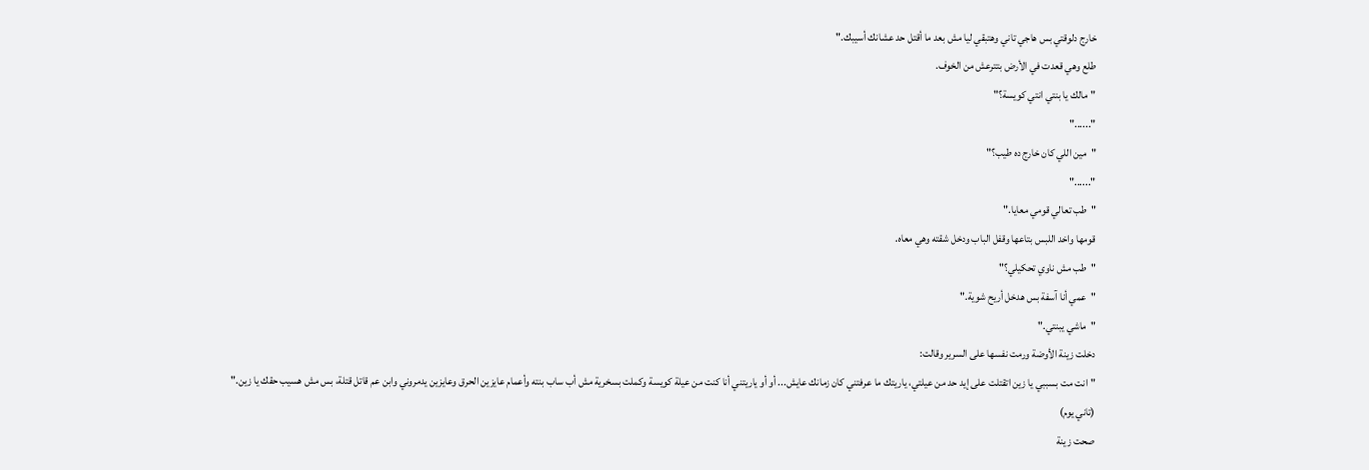خارج دلوقتي بس هاجي تاني وهتبقي ليا مش بعد ما أقتل حد عشانك أسيبك."
طلع وهي قعدت في الأرض بتترعش من الخوف.
"مالك يا بنتي انتي كويسة؟"
"......"
"مين اللي كان خارج ده طيب؟"
"......"
"طب تعالي قومي معايا."
قومها واخد اللبس بتاعها وقفل الباب ودخل شقته وهي معاه.
"طب مش ناوي تحكيلي؟"
"عمي أنا آسفة بس هدخل أريح شوية."
"ماشي يبنتي."
دخلت زينة الأوضة ورمت نفسها على السرير وقالت:
"انت مت بسببي يا زين اتقتلت على إيد حد من عيلتي، ياريتك ما عرفتني كان زمانك عايش... أو أو ياريتني أنا كنت من عيلة كويسة وكملت بسخرية مش أب ساب بنته وأعمام عايزين الحرق وعايزين يدمروني وابن عم قاتل قتلة، بس مش هسيب حقك يا زين."
(تاني يوم)
صحت زينة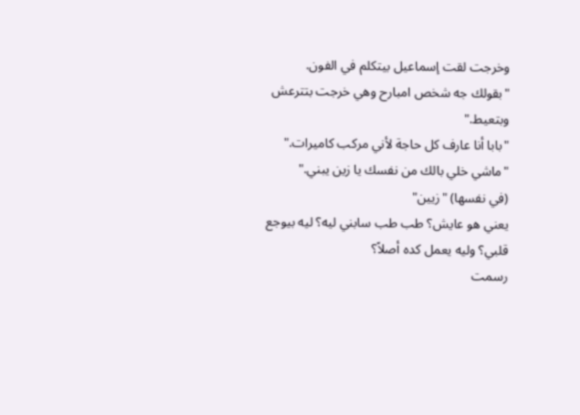وخرجت لقت إسماعيل بيتكلم في الفون.
"بقولك جه شخص امبارح وهي خرجت بتترعش وبتعيط."
"بابا أنا عارف كل حاجة لأني مركب كاميرات."
"ماشي خلي بالك من نفسك يا زين يبني."
(في نفسها) "زيين"
يعني هو عايش؟ طب طب سابني ليه؟ ليه بيوجع قلبي؟ وليه يعمل كده أصلاً؟
رسمت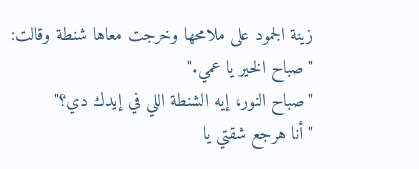زينة الجمود على ملامحها وخرجت معاها شنطة وقالت:
"صباح الخير يا عمي."
"صباح النور، إيه الشنطة اللي في إيدك دي؟"
"أنا هرجع شقتي يا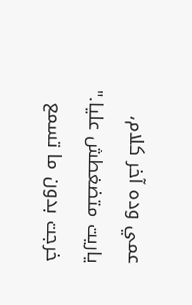عمي وده آخر كلام، ياريت متضغطش عليا."
خرجت بدون ما تسمع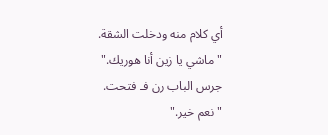أي كلام منه ودخلت الشقة.
"ماشي يا زين أنا هوريك."
جرس الباب رن فـ فتحت.
"نعم خير."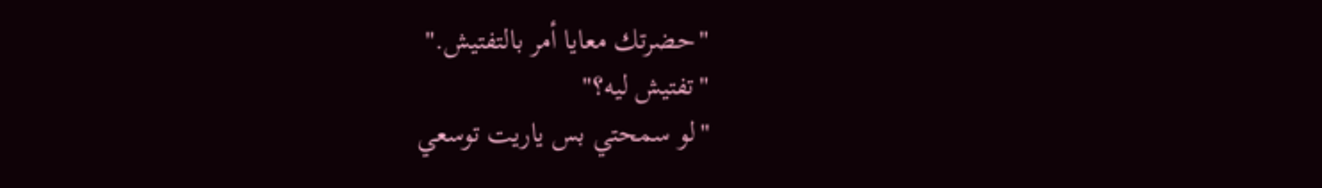"حضرتك معايا أمر بالتفتيش."
"تفتيش ليه؟"
"لو سمحتي بس ياريت توسعي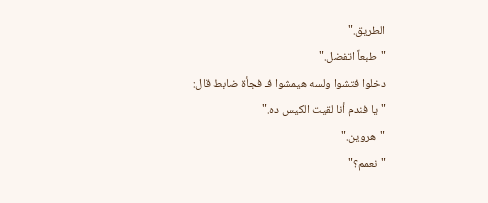الطريق."
"طبعاً اتفضل."
دخلوا فتشوا ولسه هيمشوا فـ فجأة ضابط قال:
"يا فندم أنا لقيت الكيس ده."
"هروين."
"نعمم؟"